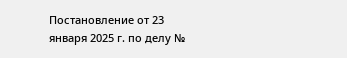Постановление от 23 января 2025 г. по делу №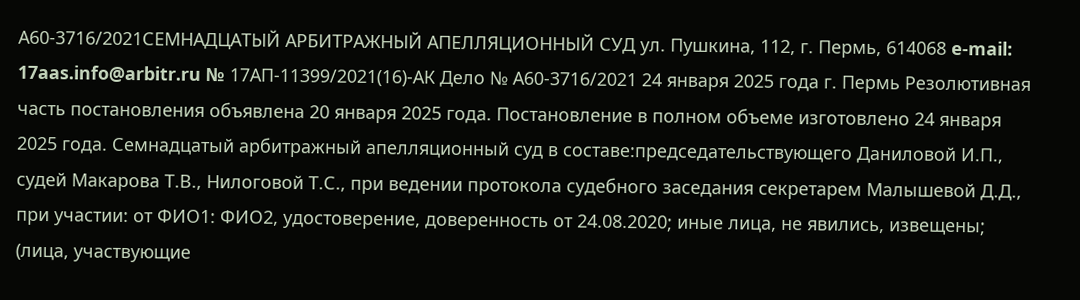А60-3716/2021СЕМНАДЦАТЫЙ АРБИТРАЖНЫЙ АПЕЛЛЯЦИОННЫЙ СУД ул. Пушкина, 112, г. Пермь, 614068 e-mail: 17aas.info@arbitr.ru № 17АП-11399/2021(16)-АК Дело № А60-3716/2021 24 января 2025 года г. Пермь Резолютивная часть постановления объявлена 20 января 2025 года. Постановление в полном объеме изготовлено 24 января 2025 года. Семнадцатый арбитражный апелляционный суд в составе:председательствующего Даниловой И.П., судей Макарова Т.В., Нилоговой Т.С., при ведении протокола судебного заседания секретарем Малышевой Д.Д., при участии: от ФИО1: ФИО2, удостоверение, доверенность от 24.08.2020; иные лица, не явились, извещены; (лица, участвующие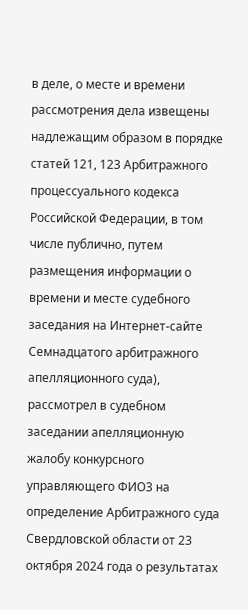в деле, о месте и времени рассмотрения дела извещены надлежащим образом в порядке статей 121, 123 Арбитражного процессуального кодекса Российской Федерации, в том числе публично, путем размещения информации о времени и месте судебного заседания на Интернет-сайте Семнадцатого арбитражного апелляционного суда), рассмотрел в судебном заседании апелляционную жалобу конкурсного управляющего ФИО3 на определение Арбитражного суда Свердловской области от 23 октября 2024 года о результатах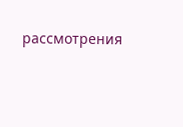рассмотрения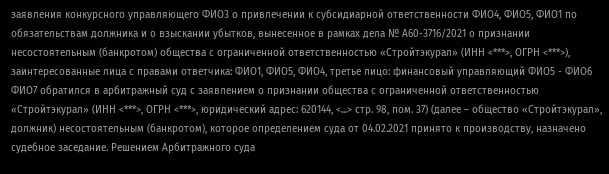заявления конкурсного управляющего ФИО3 о привлечении к субсидиарной ответственности ФИО4, ФИО5, ФИО1 по обязательствам должника и о взыскании убытков, вынесенное в рамках дела № А60-3716/2021 о признании несостоятельным (банкротом) общества с ограниченной ответственностью «Стройтэкурал» (ИНН <***>, ОГРН <***>), заинтересованные лица с правами ответчика: ФИО1, ФИО5, ФИО4, третье лицо: финансовый управляющий ФИО5 - ФИО6 ФИО7 обратился в арбитражный суд с заявлением о признании общества с ограниченной ответственностью «Стройтэкурал» (ИНН <***>, ОГРН <***>, юридический адрес: 620144, <...> стр. 98, пом. 37) (далее – общество «Стройтэкурал», должник) несостоятельным (банкротом), которое определением суда от 04.02.2021 принято к производству, назначено судебное заседание. Решением Арбитражного суда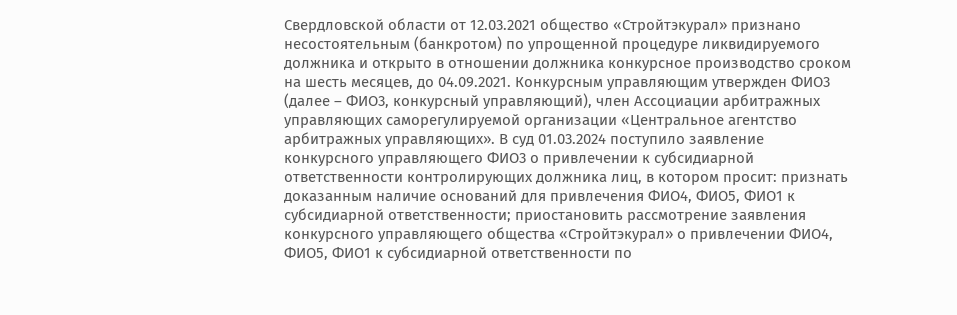Свердловской области от 12.03.2021 общество «Стройтэкурал» признано несостоятельным (банкротом) по упрощенной процедуре ликвидируемого должника и открыто в отношении должника конкурсное производство сроком на шесть месяцев, до 04.09.2021. Конкурсным управляющим утвержден ФИО3 (далее – ФИО3, конкурсный управляющий), член Ассоциации арбитражных управляющих саморегулируемой организации «Центральное агентство арбитражных управляющих». В суд 01.03.2024 поступило заявление конкурсного управляющего ФИО3 о привлечении к субсидиарной ответственности контролирующих должника лиц, в котором просит: признать доказанным наличие оснований для привлечения ФИО4, ФИО5, ФИО1 к субсидиарной ответственности; приостановить рассмотрение заявления конкурсного управляющего общества «Стройтэкурал» о привлечении ФИО4, ФИО5, ФИО1 к субсидиарной ответственности по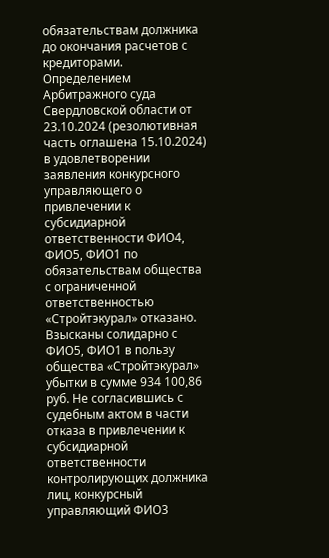обязательствам должника до окончания расчетов с кредиторами. Определением Арбитражного суда Свердловской области от 23.10.2024 (резолютивная часть оглашена 15.10.2024) в удовлетворении заявления конкурсного управляющего о привлечении к субсидиарной ответственности ФИО4, ФИО5, ФИО1 по обязательствам общества с ограниченной ответственностью «Стройтэкурал» отказано. Взысканы солидарно с ФИО5, ФИО1 в пользу общества «Стройтэкурал» убытки в сумме 934 100,86 руб. Не согласившись с судебным актом в части отказа в привлечении к субсидиарной ответственности контролирующих должника лиц, конкурсный управляющий ФИО3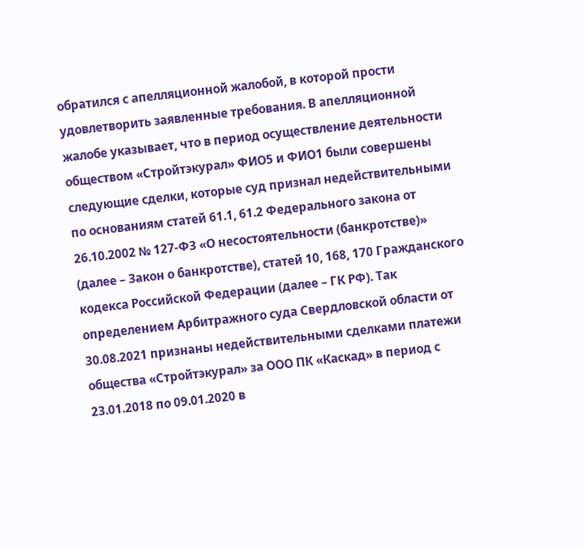обратился с апелляционной жалобой, в которой прости удовлетворить заявленные требования. В апелляционной жалобе указывает, что в период осуществление деятельности обществом «Стройтэкурал» ФИО5 и ФИО1 были совершены следующие сделки, которые суд признал недействительными по основаниям статей 61.1, 61.2 Федерального закона от 26.10.2002 № 127-ФЗ «О несостоятельности (банкротстве)» (далее – Закон о банкротстве), статей 10, 168, 170 Гражданского кодекса Российской Федерации (далее – ГК РФ). Так определением Арбитражного суда Свердловской области от 30.08.2021 признаны недействительными сделками платежи общества «Стройтэкурал» за ООО ПК «Каскад» в период с 23.01.2018 по 09.01.2020 в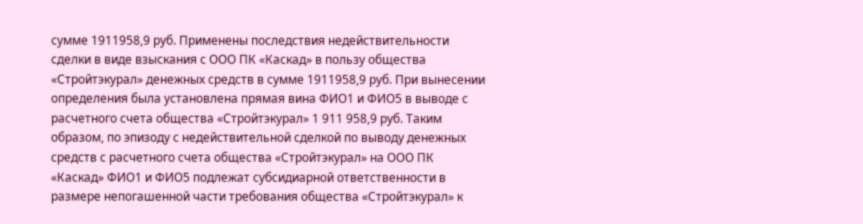сумме 1911958,9 руб. Применены последствия недействительности сделки в виде взыскания с ООО ПК «Каскад» в пользу общества «Стройтэкурал» денежных средств в сумме 1911958,9 руб. При вынесении определения была установлена прямая вина ФИО1 и ФИО5 в выводе с расчетного счета общества «Стройтэкурал» 1 911 958,9 руб. Таким образом, по эпизоду с недействительной сделкой по выводу денежных средств с расчетного счета общества «Стройтэкурал» на ООО ПК «Каскад» ФИО1 и ФИО5 подлежат субсидиарной ответственности в размере непогашенной части требования общества «Стройтэкурал» к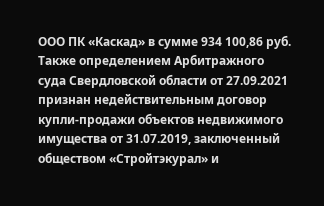ООО ПК «Каскад» в сумме 934 100,86 руб. Также определением Арбитражного суда Свердловской области от 27.09.2021 признан недействительным договор купли-продажи объектов недвижимого имущества от 31.07.2019, заключенный обществом «Стройтэкурал» и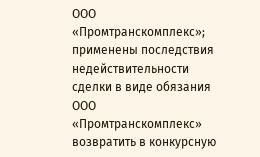ООО «Промтранскомплекс»; применены последствия недействительности сделки в виде обязания ООО «Промтранскомплекс» возвратить в конкурсную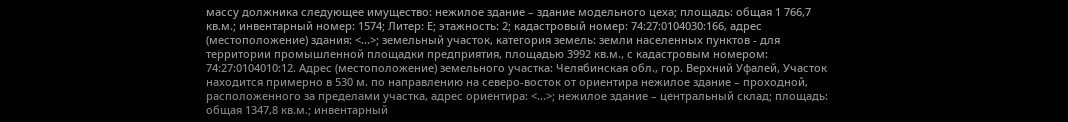массу должника следующее имущество: нежилое здание – здание модельного цеха; площадь: общая 1 766,7 кв.м.; инвентарный номер: 1574; Литер: Е; этажность: 2; кадастровый номер: 74:27:0104030:166, адрес (местоположение) здания: <...>; земельный участок, категория земель: земли населенных пунктов - для территории промышленной площадки предприятия, площадью 3992 кв.м., с кадастровым номером: 74:27:0104010:12. Адрес (местоположение) земельного участка: Челябинская обл., гор. Верхний Уфалей, Участок находится примерно в 530 м. по направлению на северо-восток от ориентира нежилое здание – проходной, расположенного за пределами участка, адрес ориентира: <...>; нежилое здание – центральный склад; площадь: общая 1347,8 кв.м.; инвентарный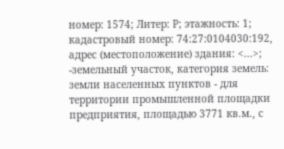номер: 1574; Литер: Р; этажность: 1; кадастровый номер: 74:27:0104030:192, адрес (местоположение) здания: <...>; -земельный участок, категория земель: земли населенных пунктов - для территории промышленной площадки предприятия, площадью 3771 кв.м., с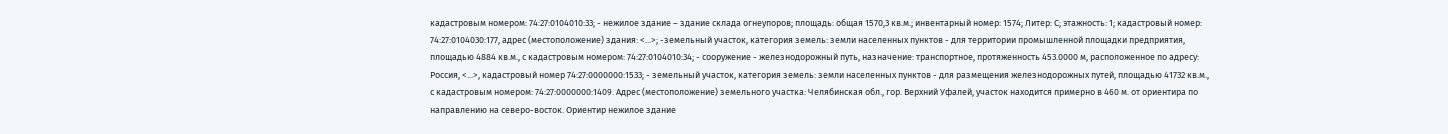кадастровым номером: 74:27:0104010:33; - нежилое здание – здание склада огнеупоров; площадь: общая 1570,3 кв.м.; инвентарный номер: 1574; Литер: С; этажность: 1; кадастровый номер: 74:27:0104030:177, адрес (местоположение) здания: <...>; -земельный участок, категория земель: земли населенных пунктов - для территории промышленной площадки предприятия, площадью 4884 кв.м., с кадастровым номером: 74:27:0104010:34; - сооружение - железнодорожный путь, назначение: транспортное, протяженность 453.0000 м, расположенное по адресу: Россия, <...>, кадастровый номер 74:27:0000000:1533; - земельный участок, категория земель: земли населенных пунктов - для размещения железнодорожных путей, площадью 41732 кв.м., с кадастровым номером: 74:27:0000000:1409. Адрес (местоположение) земельного участка: Челябинская обл., гор. Верхний Уфалей, участок находится примерно в 460 м. от ориентира по направлению на северо-восток. Ориентир нежилое здание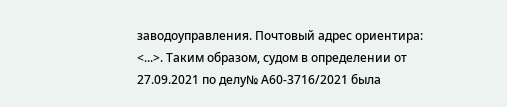заводоуправления. Почтовый адрес ориентира: <...>. Таким образом, судом в определении от 27.09.2021 по делу№ А60-3716/2021 была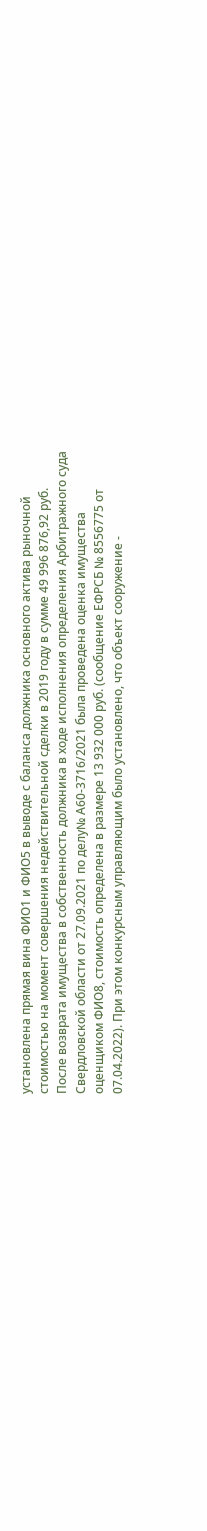установлена прямая вина ФИО1 и ФИО5 в выводе с баланса должника основного актива рыночной стоимостью на момент совершения недействительной сделки в 2019 году в сумме 49 996 876,92 руб. После возврата имущества в собственность должника в ходе исполнения определения Арбитражного суда Свердловской области от 27.09.2021 по делу№ А60-3716/2021 была проведена оценка имущества оценщиком ФИО8, стоимость определена в размере 13 932 000 руб. (сообщение ЕФРСБ № 8556775 от 07.04.2022). При этом конкурсным управляющим было установлено, что объект сооружение -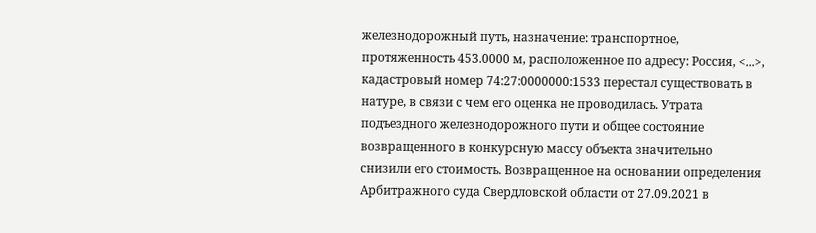железнодорожный путь, назначение: транспортное, протяженность 453.0000 м, расположенное по адресу: Россия, <...>, кадастровый номер 74:27:0000000:1533 перестал существовать в натуре, в связи с чем его оценка не проводилась. Утрата подъездного железнодорожного пути и общее состояние возвращенного в конкурсную массу объекта значительно снизили его стоимость. Возвращенное на основании определения Арбитражного суда Свердловской области от 27.09.2021 в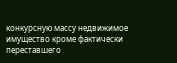конкурсную массу недвижимое имущество кроме фактически переставшего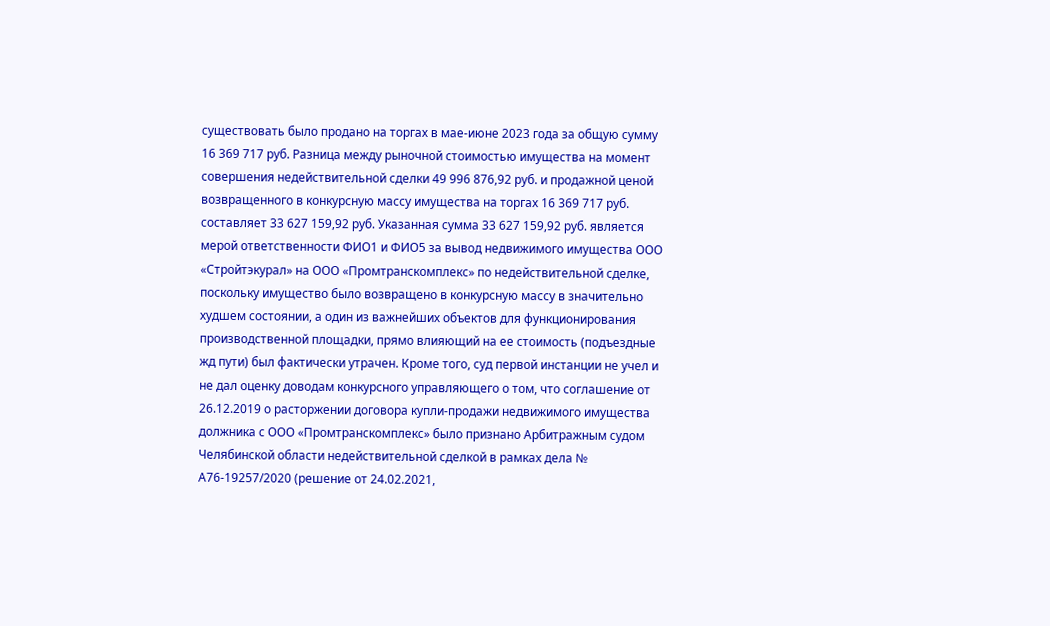существовать было продано на торгах в мае-июне 2023 года за общую сумму 16 369 717 руб. Разница между рыночной стоимостью имущества на момент совершения недействительной сделки 49 996 876,92 руб. и продажной ценой возвращенного в конкурсную массу имущества на торгах 16 369 717 руб. составляет 33 627 159,92 руб. Указанная сумма 33 627 159,92 руб. является мерой ответственности ФИО1 и ФИО5 за вывод недвижимого имущества ООО «Стройтэкурал» на ООО «Промтранскомплекс» по недействительной сделке, поскольку имущество было возвращено в конкурсную массу в значительно худшем состоянии, а один из важнейших объектов для функционирования производственной площадки, прямо влияющий на ее стоимость (подъездные жд пути) был фактически утрачен. Кроме того, суд первой инстанции не учел и не дал оценку доводам конкурсного управляющего о том, что соглашение от 26.12.2019 о расторжении договора купли-продажи недвижимого имущества должника с ООО «Промтранскомплекс» было признано Арбитражным судом Челябинской области недействительной сделкой в рамках дела № А76-19257/2020 (решение от 24.02.2021,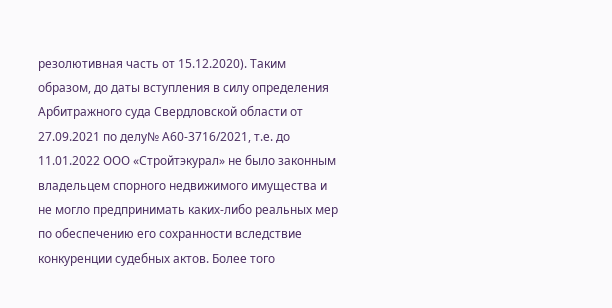резолютивная часть от 15.12.2020). Таким образом, до даты вступления в силу определения Арбитражного суда Свердловской области от 27.09.2021 по делу№ А60-3716/2021, т.е. до 11.01.2022 ООО «Стройтэкурал» не было законным владельцем спорного недвижимого имущества и не могло предпринимать каких-либо реальных мер по обеспечению его сохранности вследствие конкуренции судебных актов. Более того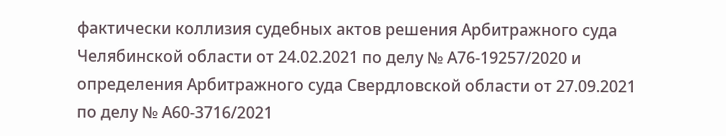фактически коллизия судебных актов решения Арбитражного суда Челябинской области от 24.02.2021 по делу № А76-19257/2020 и определения Арбитражного суда Свердловской области от 27.09.2021 по делу № А60-3716/2021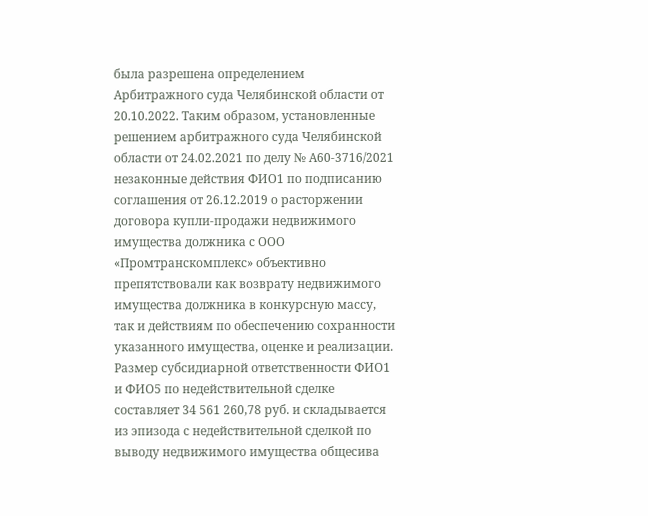была разрешена определением Арбитражного суда Челябинской области от 20.10.2022. Таким образом, установленные решением арбитражного суда Челябинской области от 24.02.2021 по делу № А60-3716/2021 незаконные действия ФИО1 по подписанию соглашения от 26.12.2019 о расторжении договора купли-продажи недвижимого имущества должника с ООО «Промтранскомплекс» объективно препятствовали как возврату недвижимого имущества должника в конкурсную массу, так и действиям по обеспечению сохранности указанного имущества, оценке и реализации. Размер субсидиарной ответственности ФИО1 и ФИО5 по недействительной сделке составляет 34 561 260,78 руб. и складывается из эпизода с недействительной сделкой по выводу недвижимого имущества общесива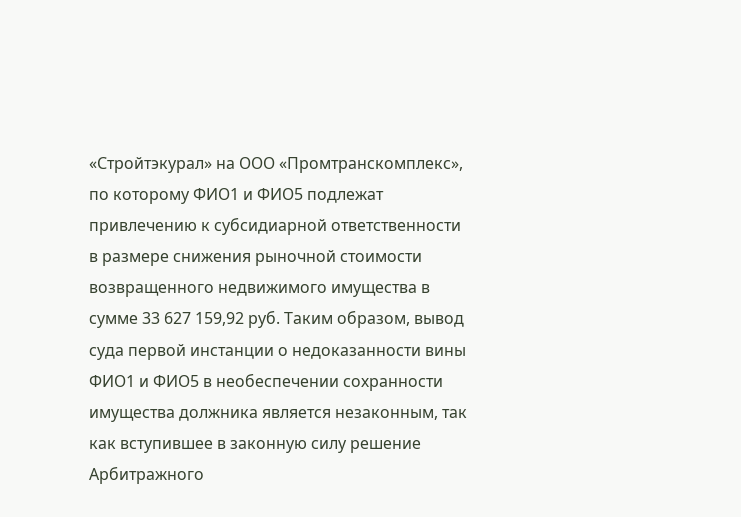«Стройтэкурал» на ООО «Промтранскомплекс», по которому ФИО1 и ФИО5 подлежат привлечению к субсидиарной ответственности в размере снижения рыночной стоимости возвращенного недвижимого имущества в сумме 33 627 159,92 руб. Таким образом, вывод суда первой инстанции о недоказанности вины ФИО1 и ФИО5 в необеспечении сохранности имущества должника является незаконным, так как вступившее в законную силу решение Арбитражного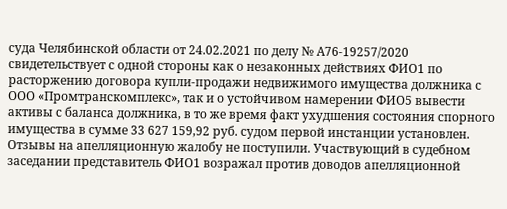суда Челябинской области от 24.02.2021 по делу № А76-19257/2020 свидетельствует с одной стороны как о незаконных действиях ФИО1 по расторжению договора купли-продажи недвижимого имущества должника с ООО «Промтранскомплекс», так и о устойчивом намерении ФИО5 вывести активы с баланса должника, в то же время факт ухудшения состояния спорного имущества в сумме 33 627 159,92 руб. судом первой инстанции установлен. Отзывы на апелляционную жалобу не поступили. Участвующий в судебном заседании представитель ФИО1 возражал против доводов апелляционной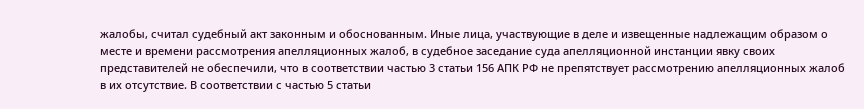жалобы, считал судебный акт законным и обоснованным. Иные лица, участвующие в деле и извещенные надлежащим образом о месте и времени рассмотрения апелляционных жалоб, в судебное заседание суда апелляционной инстанции явку своих представителей не обеспечили, что в соответствии частью 3 статьи 156 АПК РФ не препятствует рассмотрению апелляционных жалоб в их отсутствие. В соответствии с частью 5 статьи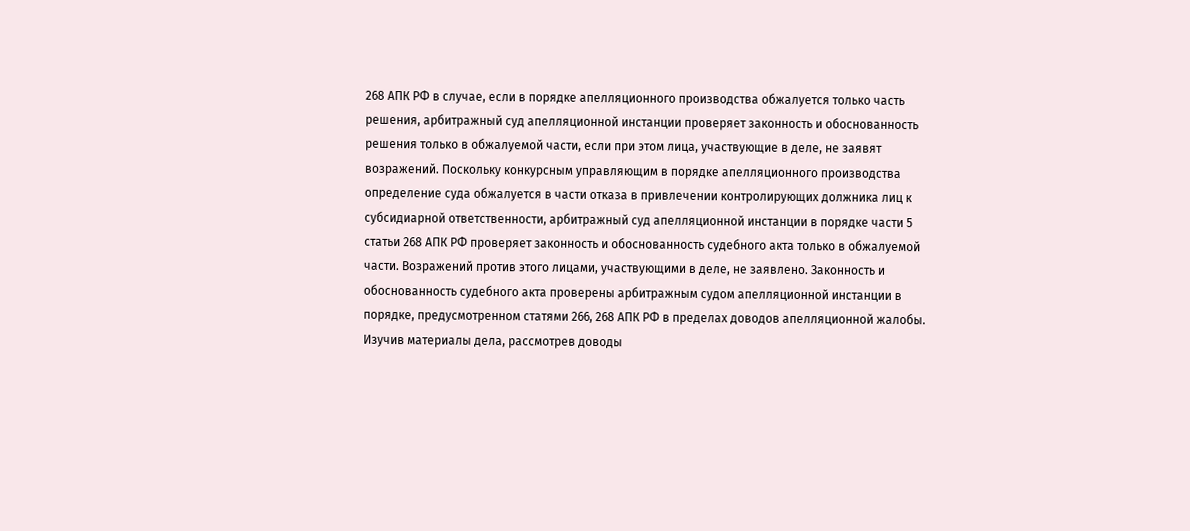268 АПК РФ в случае, если в порядке апелляционного производства обжалуется только часть решения, арбитражный суд апелляционной инстанции проверяет законность и обоснованность решения только в обжалуемой части, если при этом лица, участвующие в деле, не заявят возражений. Поскольку конкурсным управляющим в порядке апелляционного производства определение суда обжалуется в части отказа в привлечении контролирующих должника лиц к субсидиарной ответственности, арбитражный суд апелляционной инстанции в порядке части 5 статьи 268 АПК РФ проверяет законность и обоснованность судебного акта только в обжалуемой части. Возражений против этого лицами, участвующими в деле, не заявлено. Законность и обоснованность судебного акта проверены арбитражным судом апелляционной инстанции в порядке, предусмотренном статями 266, 268 АПК РФ в пределах доводов апелляционной жалобы. Изучив материалы дела, рассмотрев доводы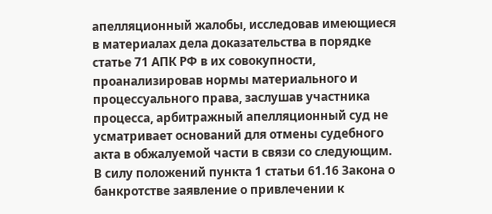апелляционный жалобы, исследовав имеющиеся в материалах дела доказательства в порядке статье 71 АПК РФ в их совокупности, проанализировав нормы материального и процессуального права, заслушав участника процесса, арбитражный апелляционный суд не усматривает оснований для отмены судебного акта в обжалуемой части в связи со следующим. В силу положений пункта 1 статьи 61.16 Закона о банкротстве заявление о привлечении к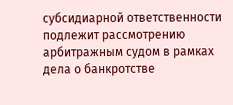субсидиарной ответственности подлежит рассмотрению арбитражным судом в рамках дела о банкротстве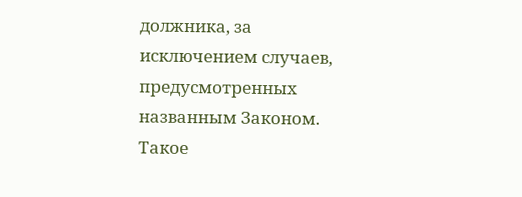должника, за исключением случаев, предусмотренных названным Законом. Такое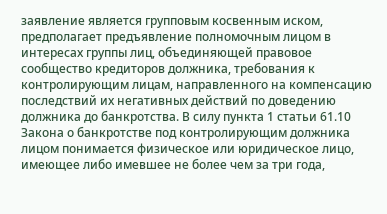заявление является групповым косвенным иском, предполагает предъявление полномочным лицом в интересах группы лиц, объединяющей правовое сообщество кредиторов должника, требования к контролирующим лицам, направленного на компенсацию последствий их негативных действий по доведению должника до банкротства. В силу пункта 1 статьи 61.10 Закона о банкротстве под контролирующим должника лицом понимается физическое или юридическое лицо, имеющее либо имевшее не более чем за три года,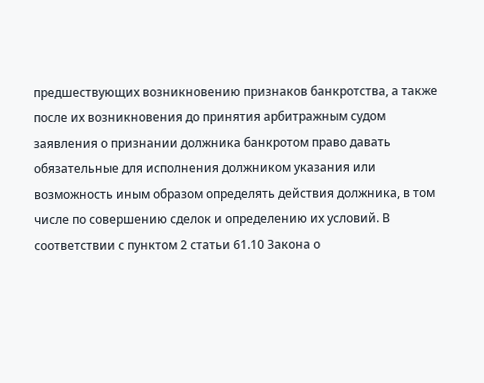предшествующих возникновению признаков банкротства, а также после их возникновения до принятия арбитражным судом заявления о признании должника банкротом право давать обязательные для исполнения должником указания или возможность иным образом определять действия должника, в том числе по совершению сделок и определению их условий. В соответствии с пунктом 2 статьи 61.10 Закона о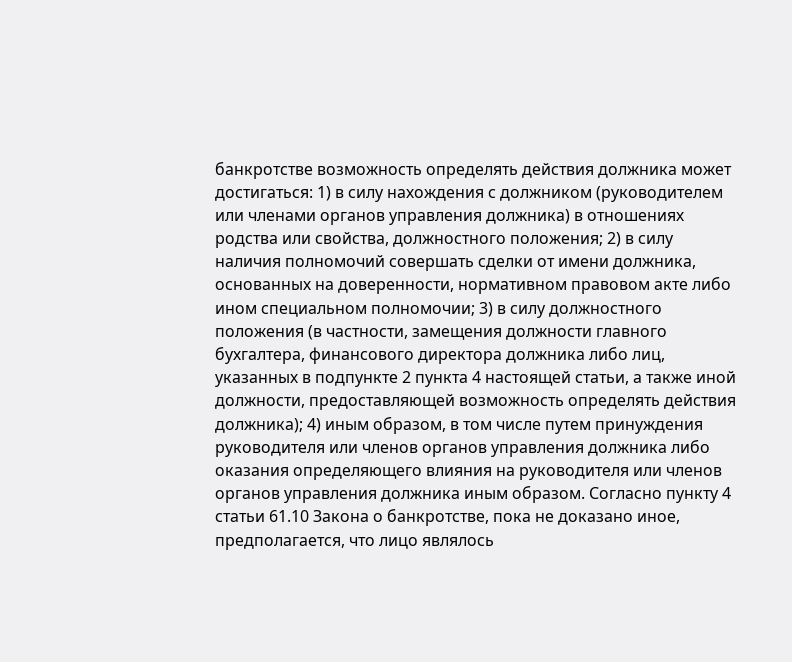банкротстве возможность определять действия должника может достигаться: 1) в силу нахождения с должником (руководителем или членами органов управления должника) в отношениях родства или свойства, должностного положения; 2) в силу наличия полномочий совершать сделки от имени должника, основанных на доверенности, нормативном правовом акте либо ином специальном полномочии; 3) в силу должностного положения (в частности, замещения должности главного бухгалтера, финансового директора должника либо лиц, указанных в подпункте 2 пункта 4 настоящей статьи, а также иной должности, предоставляющей возможность определять действия должника); 4) иным образом, в том числе путем принуждения руководителя или членов органов управления должника либо оказания определяющего влияния на руководителя или членов органов управления должника иным образом. Согласно пункту 4 статьи 61.10 Закона о банкротстве, пока не доказано иное, предполагается, что лицо являлось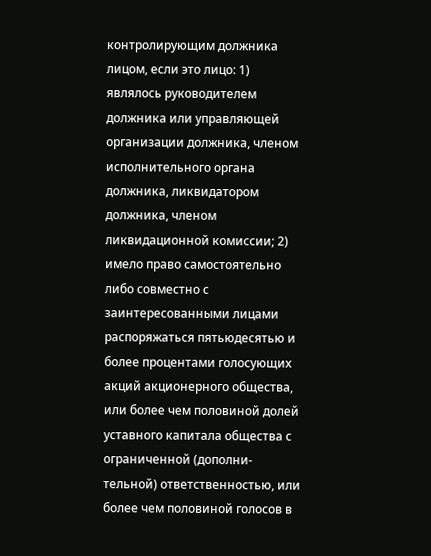контролирующим должника лицом, если это лицо: 1) являлось руководителем должника или управляющей организации должника, членом исполнительного органа должника, ликвидатором должника, членом ликвидационной комиссии; 2) имело право самостоятельно либо совместно с заинтересованными лицами распоряжаться пятьюдесятью и более процентами голосующих акций акционерного общества, или более чем половиной долей уставного капитала общества с ограниченной (дополни-тельной) ответственностью, или более чем половиной голосов в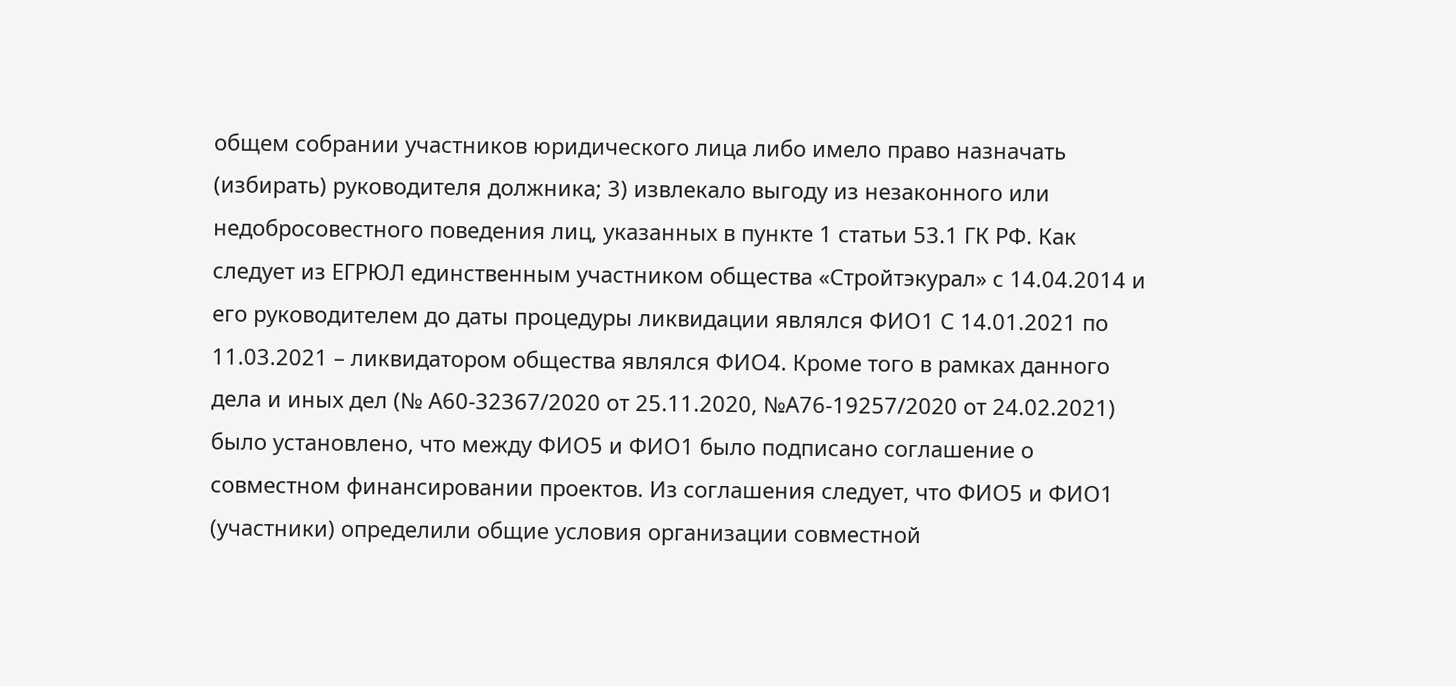общем собрании участников юридического лица либо имело право назначать (избирать) руководителя должника; 3) извлекало выгоду из незаконного или недобросовестного поведения лиц, указанных в пункте 1 статьи 53.1 ГК РФ. Как следует из ЕГРЮЛ единственным участником общества «Стройтэкурал» с 14.04.2014 и его руководителем до даты процедуры ликвидации являлся ФИО1 С 14.01.2021 по 11.03.2021 – ликвидатором общества являлся ФИО4. Кроме того в рамках данного дела и иных дел (№ А60-32367/2020 от 25.11.2020, №А76-19257/2020 от 24.02.2021) было установлено, что между ФИО5 и ФИО1 было подписано соглашение о совместном финансировании проектов. Из соглашения следует, что ФИО5 и ФИО1 (участники) определили общие условия организации совместной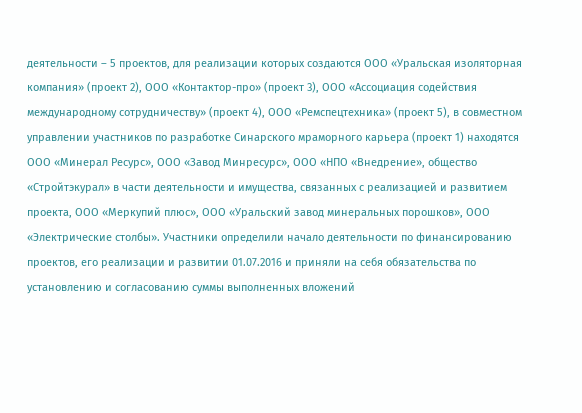деятельности – 5 проектов, для реализации которых создаются ООО «Уральская изоляторная компания» (проект 2), ООО «Контактор-про» (проект 3), ООО «Ассоциация содействия международному сотрудничеству» (проект 4), ООО «Ремспецтехника» (проект 5), в совместном управлении участников по разработке Синарского мраморного карьера (проект 1) находятся ООО «Минерал Ресурс», ООО «Завод Минресурс», ООО «НПО «Внедрение», общество «Стройтэкурал» в части деятельности и имущества, связанных с реализацией и развитием проекта, ООО «Меркупий плюс», ООО «Уральский завод минеральных порошков», ООО «Электрические столбы». Участники определили начало деятельности по финансированию проектов, его реализации и развитии 01.07.2016 и приняли на себя обязательства по установлению и согласованию суммы выполненных вложений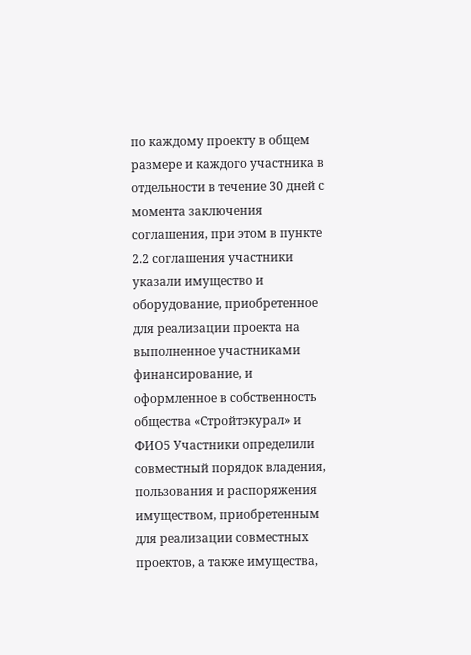по каждому проекту в общем размере и каждого участника в отдельности в течение 30 дней с момента заключения соглашения, при этом в пункте 2.2 соглашения участники указали имущество и оборудование, приобретенное для реализации проекта на выполненное участниками финансирование, и оформленное в собственность общества «Стройтэкурал» и ФИО5 Участники определили совместный порядок владения, пользования и распоряжения имуществом, приобретенным для реализации совместных проектов, а также имущества,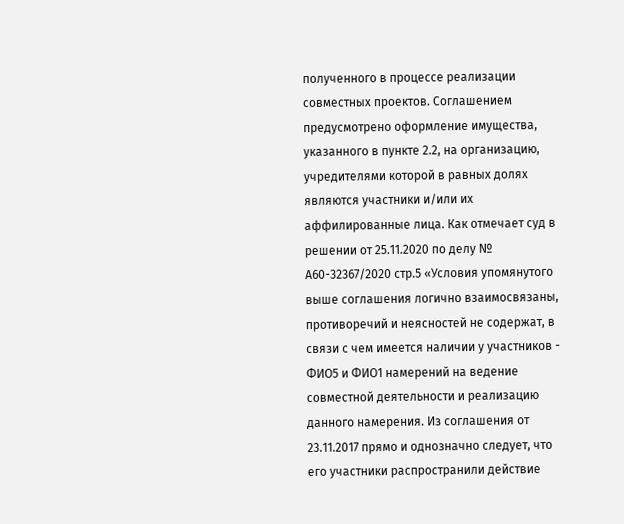полученного в процессе реализации совместных проектов. Соглашением предусмотрено оформление имущества, указанного в пункте 2.2, на организацию, учредителями которой в равных долях являются участники и/или их аффилированные лица. Как отмечает суд в решении от 25.11.2020 по делу № А60-32367/2020 стр.5 «Условия упомянутого выше соглашения логично взаимосвязаны, противоречий и неясностей не содержат, в связи с чем имеется наличии у участников - ФИО5 и ФИО1 намерений на ведение совместной деятельности и реализацию данного намерения. Из соглашения от 23.11.2017 прямо и однозначно следует, что его участники распространили действие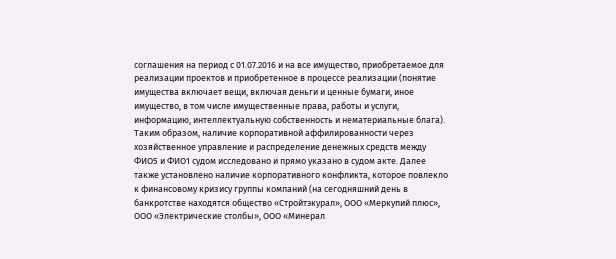соглашения на период с 01.07.2016 и на все имущество, приобретаемое для реализации проектов и приобретенное в процессе реализации (понятие имущества включает вещи, включая деньги и ценные бумаги, иное имущество, в том числе имущественные права, работы и услуги, информацию, интеллектуальную собственность и нематериальные блага). Таким образом, наличие корпоративной аффилированности через хозяйственное управление и распределение денежных средств между ФИО5 и ФИО1 судом исследовано и прямо указано в судом акте. Далее также установлено наличие корпоративного конфликта, которое повлекло к финансовому кризису группы компаний (на сегодняшний день в банкротстве находятся общество «Стройтэкурал», ООО «Меркупий плюс», ООО «Электрические столбы», ООО «Минерал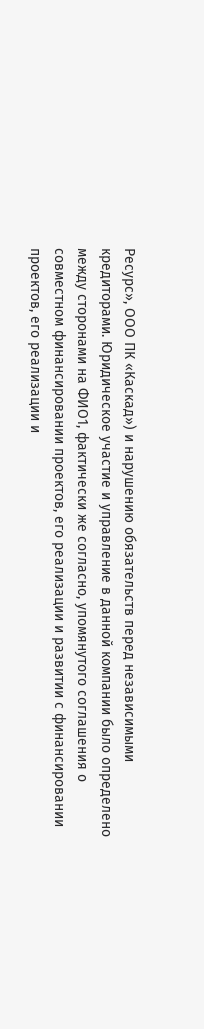Ресурс», ООО ПК «Каскад») и нарушению обязательств перед независимыми кредиторами. Юридическое участие и управление в данной компании было определено между сторонами на ФИО1, фактически же согласно, упомянутого соглашения о совместном финансировании проектов, его реализации и развитии с финансировании проектов, его реализации и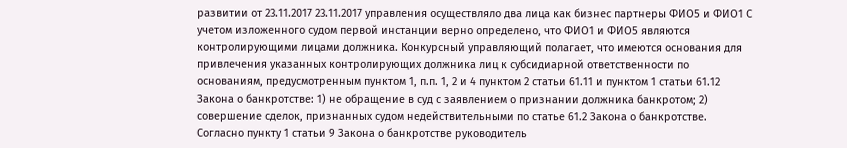развитии от 23.11.2017 23.11.2017 управления осуществляло два лица как бизнес партнеры ФИО5 и ФИО1 С учетом изложенного судом первой инстанции верно определено, что ФИО1 и ФИО5 являются контролирующими лицами должника. Конкурсный управляющий полагает, что имеются основания для привлечения указанных контролирующих должника лиц к субсидиарной ответственности по основаниям, предусмотренным пунктом 1, п.п. 1, 2 и 4 пунктом 2 статьи 61.11 и пунктом 1 статьи 61.12 Закона о банкротстве: 1) не обращение в суд с заявлением о признании должника банкротом; 2) совершение сделок, признанных судом недействительными по статье 61.2 Закона о банкротстве. Согласно пункту 1 статьи 9 Закона о банкротстве руководитель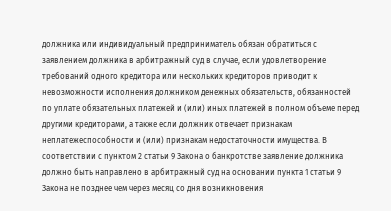должника или индивидуальный предприниматель обязан обратиться с заявлением должника в арбитражный суд в случае, если удовлетворение требований одного кредитора или нескольких кредиторов приводит к невозможности исполнения должником денежных обязательств, обязанностей по уплате обязательных платежей и (или) иных платежей в полном объеме перед другими кредиторами, а также если должник отвечает признакам неплатежеспособности и (или) признакам недостаточности имущества. В соответствии с пунктом 2 статьи 9 Закона о банкротстве заявление должника должно быть направлено в арбитражный суд на основании пункта 1 статьи 9 Закона не позднее чем через месяц со дня возникновения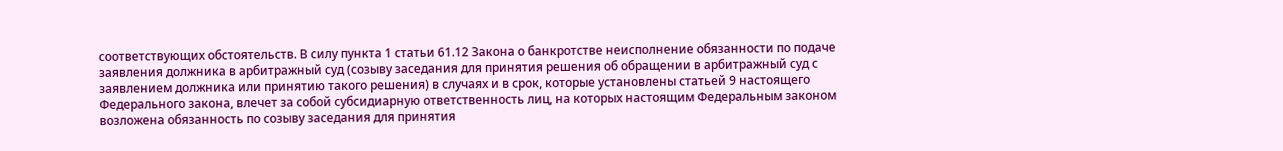соответствующих обстоятельств. В силу пункта 1 статьи 61.12 Закона о банкротстве неисполнение обязанности по подаче заявления должника в арбитражный суд (созыву заседания для принятия решения об обращении в арбитражный суд с заявлением должника или принятию такого решения) в случаях и в срок, которые установлены статьей 9 настоящего Федерального закона, влечет за собой субсидиарную ответственность лиц, на которых настоящим Федеральным законом возложена обязанность по созыву заседания для принятия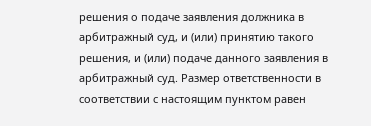решения о подаче заявления должника в арбитражный суд, и (или) принятию такого решения, и (или) подаче данного заявления в арбитражный суд. Размер ответственности в соответствии с настоящим пунктом равен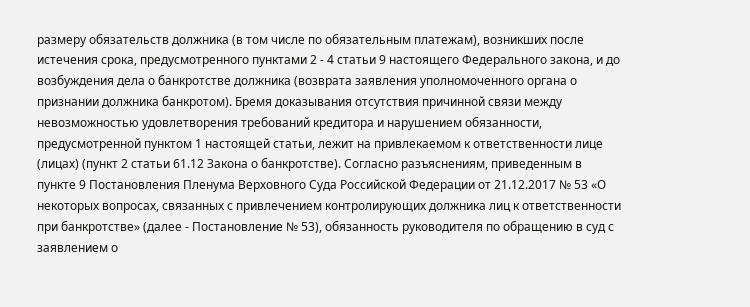размеру обязательств должника (в том числе по обязательным платежам), возникших после истечения срока, предусмотренного пунктами 2 - 4 статьи 9 настоящего Федерального закона, и до возбуждения дела о банкротстве должника (возврата заявления уполномоченного органа о признании должника банкротом). Бремя доказывания отсутствия причинной связи между невозможностью удовлетворения требований кредитора и нарушением обязанности, предусмотренной пунктом 1 настоящей статьи, лежит на привлекаемом к ответственности лице (лицах) (пункт 2 статьи 61.12 Закона о банкротстве). Согласно разъяснениям, приведенным в пункте 9 Постановления Пленума Верховного Суда Российской Федерации от 21.12.2017 № 53 «О некоторых вопросах, связанных с привлечением контролирующих должника лиц к ответственности при банкротстве» (далее - Постановление № 53), обязанность руководителя по обращению в суд с заявлением о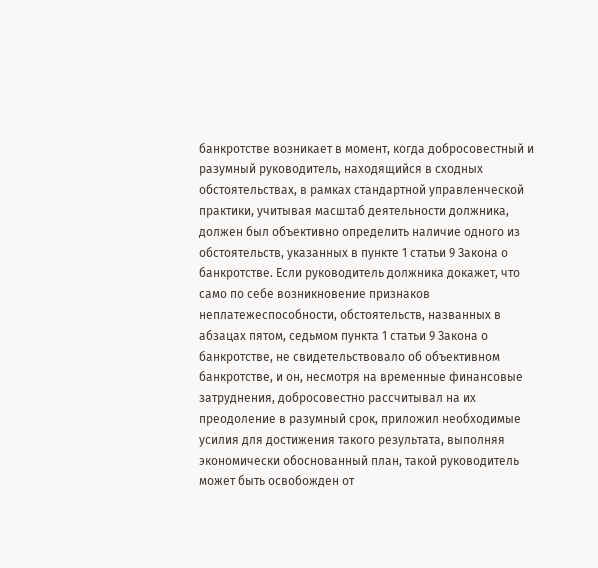банкротстве возникает в момент, когда добросовестный и разумный руководитель, находящийся в сходных обстоятельствах, в рамках стандартной управленческой практики, учитывая масштаб деятельности должника, должен был объективно определить наличие одного из обстоятельств, указанных в пункте 1 статьи 9 Закона о банкротстве. Если руководитель должника докажет, что само по себе возникновение признаков неплатежеспособности, обстоятельств, названных в абзацах пятом, седьмом пункта 1 статьи 9 Закона о банкротстве, не свидетельствовало об объективном банкротстве, и он, несмотря на временные финансовые затруднения, добросовестно рассчитывал на их преодоление в разумный срок, приложил необходимые усилия для достижения такого результата, выполняя экономически обоснованный план, такой руководитель может быть освобожден от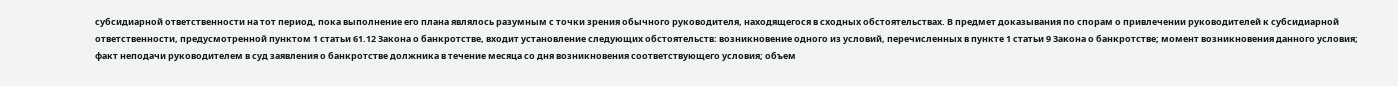субсидиарной ответственности на тот период, пока выполнение его плана являлось разумным с точки зрения обычного руководителя, находящегося в сходных обстоятельствах. В предмет доказывания по спорам о привлечении руководителей к субсидиарной ответственности, предусмотренной пунктом 1 статьи 61.12 Закона о банкротстве, входит установление следующих обстоятельств: возникновение одного из условий, перечисленных в пункте 1 статьи 9 Закона о банкротстве; момент возникновения данного условия; факт неподачи руководителем в суд заявления о банкротстве должника в течение месяца со дня возникновения соответствующего условия; объем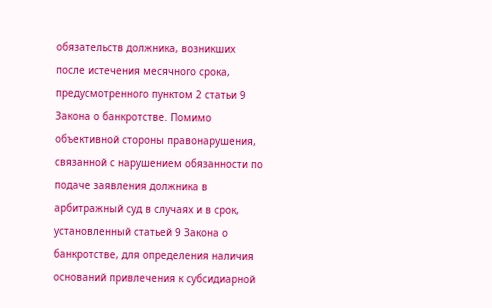обязательств должника, возникших после истечения месячного срока, предусмотренного пунктом 2 статьи 9 Закона о банкротстве. Помимо объективной стороны правонарушения, связанной с нарушением обязанности по подаче заявления должника в арбитражный суд в случаях и в срок, установленный статьей 9 Закона о банкротстве, для определения наличия оснований привлечения к субсидиарной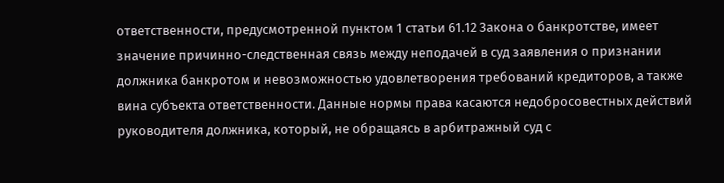ответственности, предусмотренной пунктом 1 статьи 61.12 Закона о банкротстве, имеет значение причинно-следственная связь между неподачей в суд заявления о признании должника банкротом и невозможностью удовлетворения требований кредиторов, а также вина субъекта ответственности. Данные нормы права касаются недобросовестных действий руководителя должника, который, не обращаясь в арбитражный суд с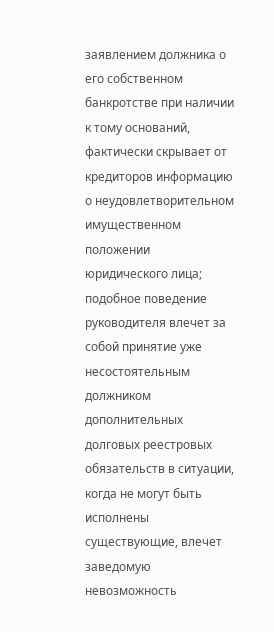заявлением должника о его собственном банкротстве при наличии к тому оснований, фактически скрывает от кредиторов информацию о неудовлетворительном имущественном положении юридического лица; подобное поведение руководителя влечет за собой принятие уже несостоятельным должником дополнительных долговых реестровых обязательств в ситуации, когда не могут быть исполнены существующие, влечет заведомую невозможность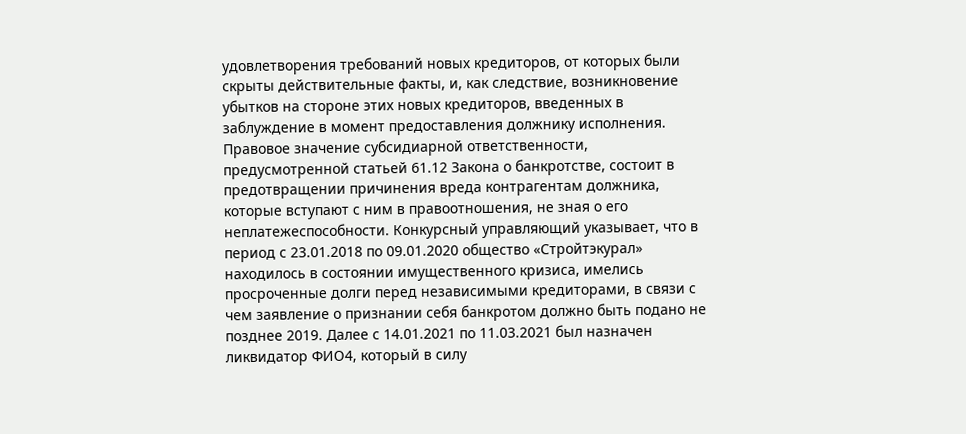удовлетворения требований новых кредиторов, от которых были скрыты действительные факты, и, как следствие, возникновение убытков на стороне этих новых кредиторов, введенных в заблуждение в момент предоставления должнику исполнения. Правовое значение субсидиарной ответственности, предусмотренной статьей 61.12 Закона о банкротстве, состоит в предотвращении причинения вреда контрагентам должника, которые вступают с ним в правоотношения, не зная о его неплатежеспособности. Конкурсный управляющий указывает, что в период с 23.01.2018 по 09.01.2020 общество «Стройтэкурал» находилось в состоянии имущественного кризиса, имелись просроченные долги перед независимыми кредиторами, в связи с чем заявление о признании себя банкротом должно быть подано не позднее 2019. Далее с 14.01.2021 по 11.03.2021 был назначен ликвидатор ФИО4, который в силу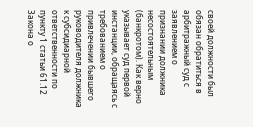своей должности был обязан обратиться в арбитражный суд с заявлением о признании должника несостоятельным (банкротом). Как верно указывает суд первой инстанции, обращаясь с требованием о привлечении бывшего руководителя должника к субсидиарной ответственности по пункту 1 статьи 61.12 Закона о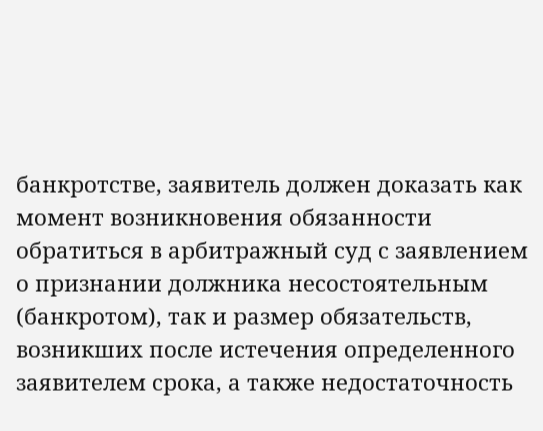банкротстве, заявитель должен доказать как момент возникновения обязанности обратиться в арбитражный суд с заявлением о признании должника несостоятельным (банкротом), так и размер обязательств, возникших после истечения определенного заявителем срока, а также недостаточность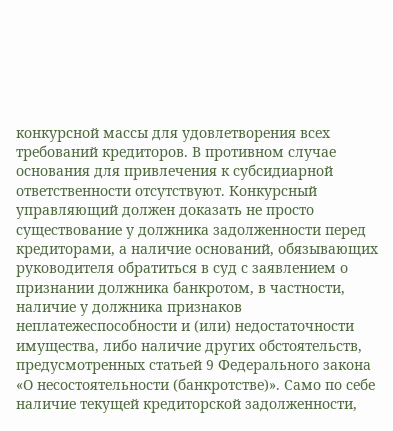конкурсной массы для удовлетворения всех требований кредиторов. В противном случае основания для привлечения к субсидиарной ответственности отсутствуют. Конкурсный управляющий должен доказать не просто существование у должника задолженности перед кредиторами, а наличие оснований, обязывающих руководителя обратиться в суд с заявлением о признании должника банкротом, в частности, наличие у должника признаков неплатежеспособности и (или) недостаточности имущества, либо наличие других обстоятельств, предусмотренных статьей 9 Федерального закона «О несостоятельности (банкротстве)». Само по себе наличие текущей кредиторской задолженности,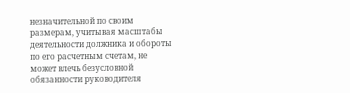незначительной по своим размерам, учитывая масштабы деятельности должника и обороты по его расчетным счетам, не может влечь безусловной обязанности руководителя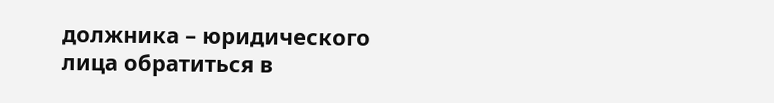должника – юридического лица обратиться в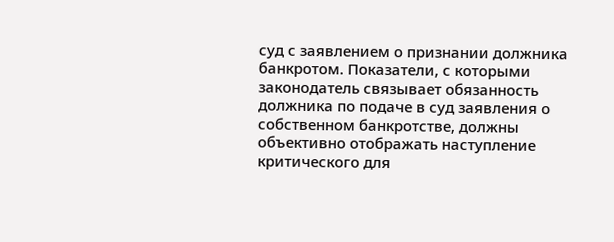суд с заявлением о признании должника банкротом. Показатели, с которыми законодатель связывает обязанность должника по подаче в суд заявления о собственном банкротстве, должны объективно отображать наступление критического для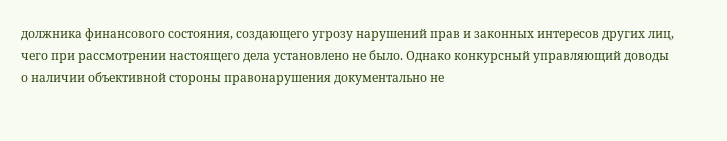должника финансового состояния, создающего угрозу нарушений прав и законных интересов других лиц, чего при рассмотрении настоящего дела установлено не было. Однако конкурсный управляющий доводы о наличии объективной стороны правонарушения документально не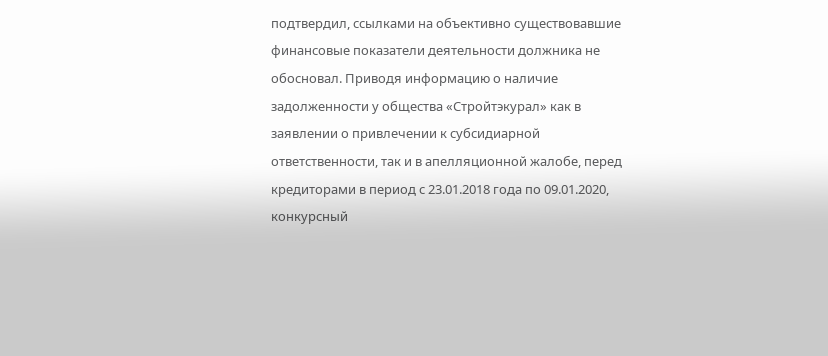подтвердил, ссылками на объективно существовавшие финансовые показатели деятельности должника не обосновал. Приводя информацию о наличие задолженности у общества «Стройтэкурал» как в заявлении о привлечении к субсидиарной ответственности, так и в апелляционной жалобе, перед кредиторами в период с 23.01.2018 года по 09.01.2020, конкурсный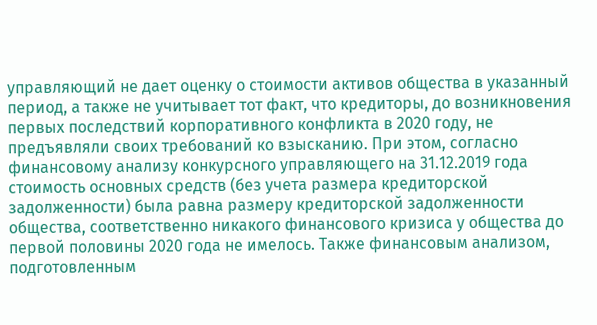управляющий не дает оценку о стоимости активов общества в указанный период, а также не учитывает тот факт, что кредиторы, до возникновения первых последствий корпоративного конфликта в 2020 году, не предъявляли своих требований ко взысканию. При этом, согласно финансовому анализу конкурсного управляющего на 31.12.2019 года стоимость основных средств (без учета размера кредиторской задолженности) была равна размеру кредиторской задолженности общества, соответственно никакого финансового кризиса у общества до первой половины 2020 года не имелось. Также финансовым анализом, подготовленным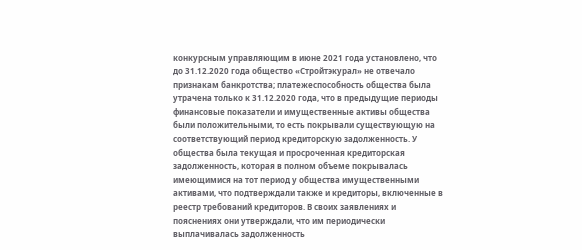конкурсным управляющим в июне 2021 года установлено, что до 31.12.2020 года общество «Стройтэкурал» не отвечало признакам банкротства; платежеспособность общества была утрачена только к 31.12.2020 года, что в предыдущие периоды финансовые показатели и имущественные активы общества были положительными, то есть покрывали существующую на соответствующий период кредиторскую задолженность. У общества была текущая и просроченная кредиторская задолженность, которая в полном объеме покрывалась имеющимися на тот период у общества имущественными активами, что подтверждали также и кредиторы, включенные в реестр требований кредиторов. В своих заявлениях и пояснениях они утверждали, что им периодически выплачивалась задолженность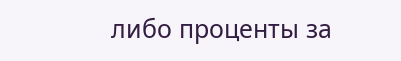либо проценты за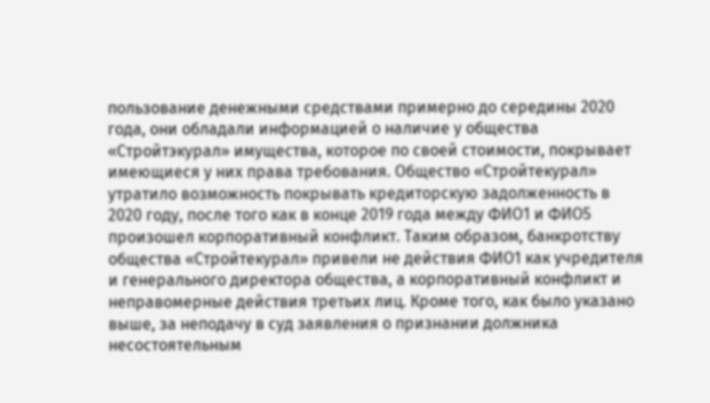пользование денежными средствами примерно до середины 2020 года, они обладали информацией о наличие у общества «Стройтэкурал» имущества, которое по своей стоимости, покрывает имеющиеся у них права требования. Общество «Стройтекурал» утратило возможность покрывать кредиторскую задолженность в 2020 году, после того как в конце 2019 года между ФИО1 и ФИО5 произошел корпоративный конфликт. Таким образом, банкротству общества «Стройтекурал» привели не действия ФИО1 как учредителя и генерального директора общества, а корпоративный конфликт и неправомерные действия третьих лиц. Кроме того, как было указано выше, за неподачу в суд заявления о признании должника несостоятельным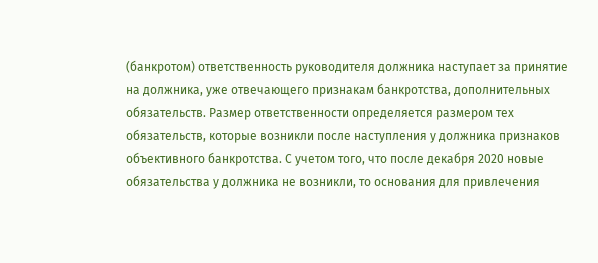(банкротом) ответственность руководителя должника наступает за принятие на должника, уже отвечающего признакам банкротства, дополнительных обязательств. Размер ответственности определяется размером тех обязательств, которые возникли после наступления у должника признаков объективного банкротства. С учетом того, что после декабря 2020 новые обязательства у должника не возникли, то основания для привлечения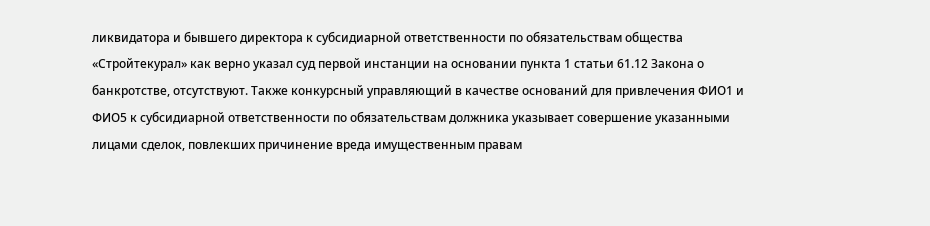ликвидатора и бывшего директора к субсидиарной ответственности по обязательствам общества «Стройтекурал» как верно указал суд первой инстанции на основании пункта 1 статьи 61.12 Закона о банкротстве, отсутствуют. Также конкурсный управляющий в качестве оснований для привлечения ФИО1 и ФИО5 к субсидиарной ответственности по обязательствам должника указывает совершение указанными лицами сделок, повлекших причинение вреда имущественным правам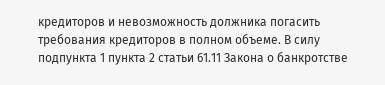кредиторов и невозможность должника погасить требования кредиторов в полном объеме. В силу подпункта 1 пункта 2 статьи 61.11 Закона о банкротстве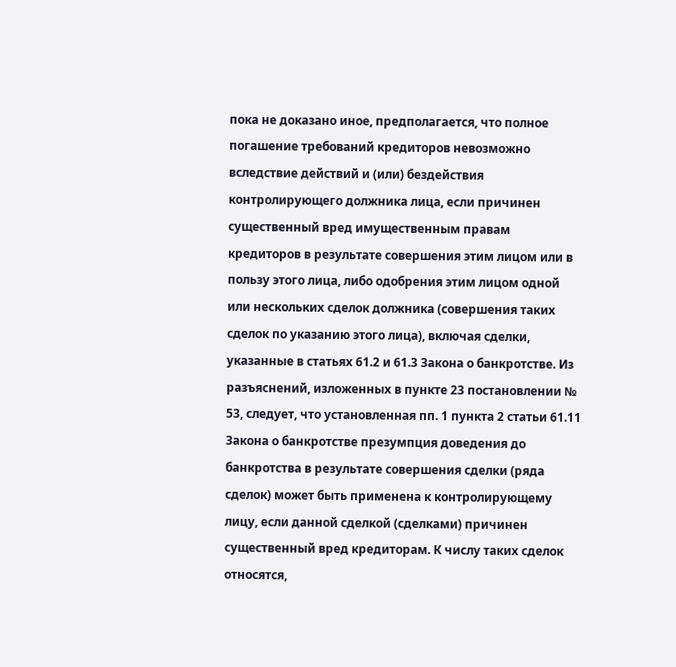пока не доказано иное, предполагается, что полное погашение требований кредиторов невозможно вследствие действий и (или) бездействия контролирующего должника лица, если причинен существенный вред имущественным правам кредиторов в результате совершения этим лицом или в пользу этого лица, либо одобрения этим лицом одной или нескольких сделок должника (совершения таких сделок по указанию этого лица), включая сделки, указанные в статьях 61.2 и 61.3 Закона о банкротстве. Из разъяснений, изложенных в пункте 23 постановлении № 53, следует, что установленная пп. 1 пункта 2 статьи 61.11 Закона о банкротстве презумпция доведения до банкротства в результате совершения сделки (ряда сделок) может быть применена к контролирующему лицу, если данной сделкой (сделками) причинен существенный вред кредиторам. К числу таких сделок относятся,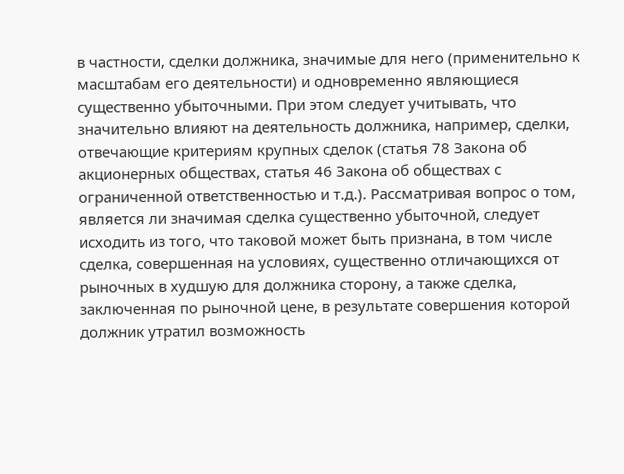в частности, сделки должника, значимые для него (применительно к масштабам его деятельности) и одновременно являющиеся существенно убыточными. При этом следует учитывать, что значительно влияют на деятельность должника, например, сделки, отвечающие критериям крупных сделок (статья 78 Закона об акционерных обществах, статья 46 Закона об обществах с ограниченной ответственностью и т.д.). Рассматривая вопрос о том, является ли значимая сделка существенно убыточной, следует исходить из того, что таковой может быть признана, в том числе сделка, совершенная на условиях, существенно отличающихся от рыночных в худшую для должника сторону, а также сделка, заключенная по рыночной цене, в результате совершения которой должник утратил возможность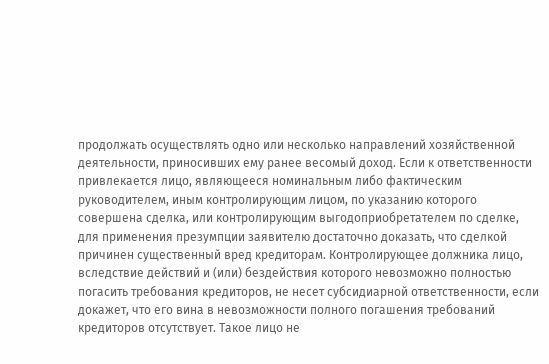продолжать осуществлять одно или несколько направлений хозяйственной деятельности, приносивших ему ранее весомый доход. Если к ответственности привлекается лицо, являющееся номинальным либо фактическим руководителем, иным контролирующим лицом, по указанию которого совершена сделка, или контролирующим выгодоприобретателем по сделке, для применения презумпции заявителю достаточно доказать, что сделкой причинен существенный вред кредиторам. Контролирующее должника лицо, вследствие действий и (или) бездействия которого невозможно полностью погасить требования кредиторов, не несет субсидиарной ответственности, если докажет, что его вина в невозможности полного погашения требований кредиторов отсутствует. Такое лицо не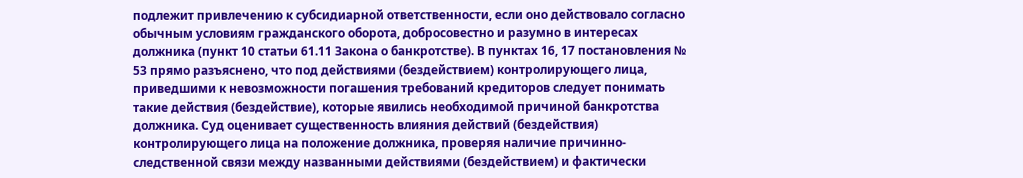подлежит привлечению к субсидиарной ответственности, если оно действовало согласно обычным условиям гражданского оборота, добросовестно и разумно в интересах должника (пункт 10 статьи 61.11 Закона о банкротстве). В пунктах 16, 17 постановления № 53 прямо разъяснено, что под действиями (бездействием) контролирующего лица, приведшими к невозможности погашения требований кредиторов следует понимать такие действия (бездействие), которые явились необходимой причиной банкротства должника. Суд оценивает существенность влияния действий (бездействия) контролирующего лица на положение должника, проверяя наличие причинно-следственной связи между названными действиями (бездействием) и фактически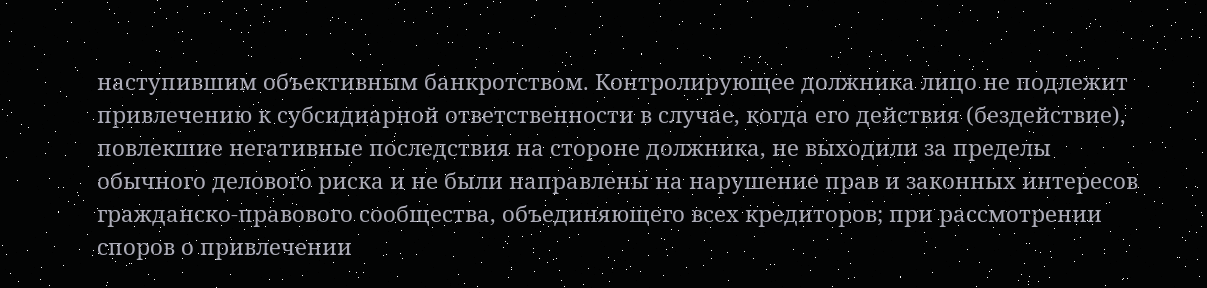наступившим объективным банкротством. Контролирующее должника лицо не подлежит привлечению к субсидиарной ответственности в случае, когда его действия (бездействие), повлекшие негативные последствия на стороне должника, не выходили за пределы обычного делового риска и не были направлены на нарушение прав и законных интересов гражданско-правового сообщества, объединяющего всех кредиторов; при рассмотрении споров о привлечении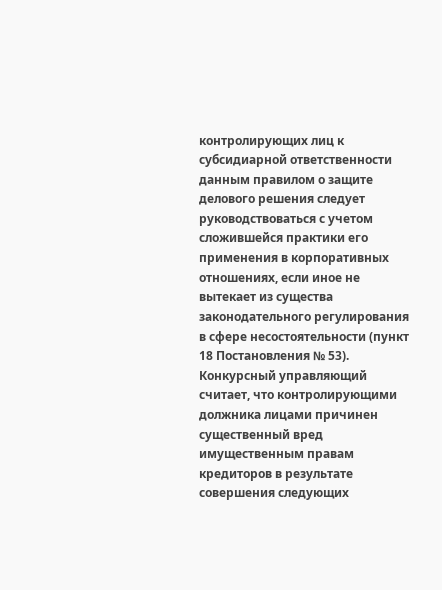контролирующих лиц к субсидиарной ответственности данным правилом о защите делового решения следует руководствоваться с учетом сложившейся практики его применения в корпоративных отношениях, если иное не вытекает из существа законодательного регулирования в сфере несостоятельности (пункт 18 Постановления № 53). Конкурсный управляющий считает, что контролирующими должника лицами причинен существенный вред имущественным правам кредиторов в результате совершения следующих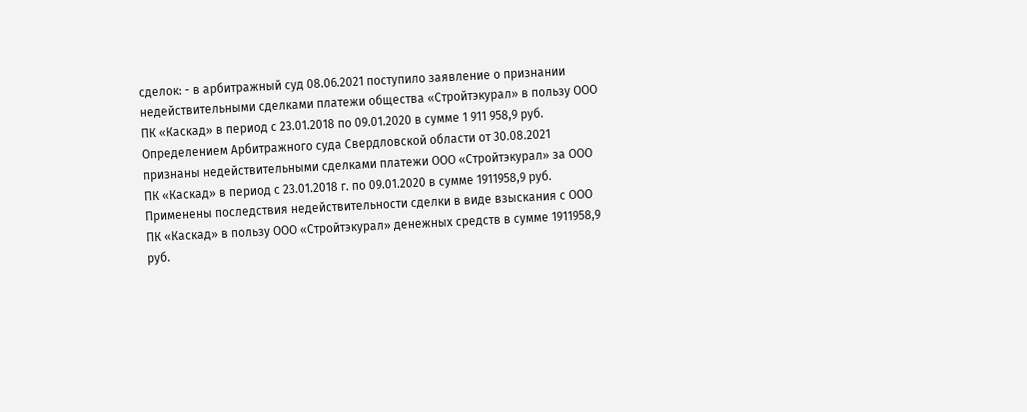сделок: - в арбитражный суд 08.06.2021 поступило заявление о признании недействительными сделками платежи общества «Стройтэкурал» в пользу ООО ПК «Каскад» в период с 23.01.2018 по 09.01.2020 в сумме 1 911 958,9 руб. Определением Арбитражного суда Свердловской области от 30.08.2021 признаны недействительными сделками платежи ООО «Стройтэкурал» за ООО ПК «Каскад» в период с 23.01.2018 г. по 09.01.2020 в сумме 1911958,9 руб. Применены последствия недействительности сделки в виде взыскания с ООО ПК «Каскад» в пользу ООО «Стройтэкурал» денежных средств в сумме 1911958,9 руб.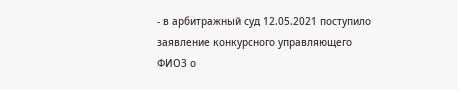- в арбитражный суд 12.05.2021 поступило заявление конкурсного управляющего ФИО3 о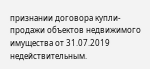признании договора купли-продажи объектов недвижимого имущества от 31.07.2019 недействительным.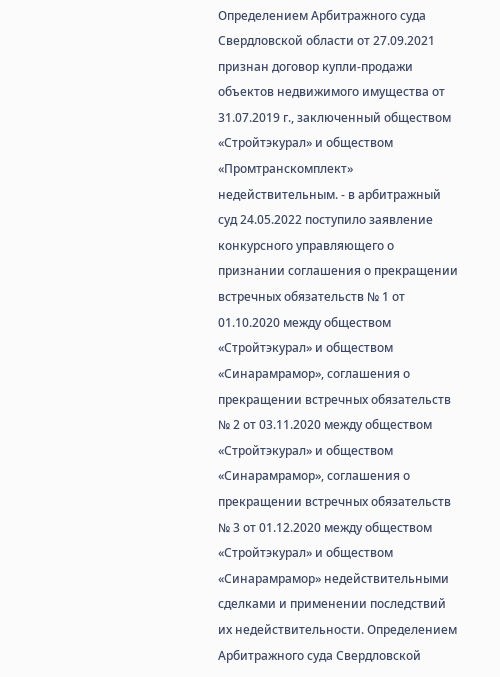Определением Арбитражного суда Свердловской области от 27.09.2021 признан договор купли-продажи объектов недвижимого имущества от 31.07.2019 г., заключенный обществом «Стройтэкурал» и обществом «Промтранскомплект» недействительным. - в арбитражный суд 24.05.2022 поступило заявление конкурсного управляющего о признании соглашения о прекращении встречных обязательств № 1 от 01.10.2020 между обществом «Стройтэкурал» и обществом «Синарамрамор», соглашения о прекращении встречных обязательств № 2 от 03.11.2020 между обществом «Стройтэкурал» и обществом «Синарамрамор», соглашения о прекращении встречных обязательств № 3 от 01.12.2020 между обществом «Стройтэкурал» и обществом «Синарамрамор» недействительными сделками и применении последствий их недействительности. Определением Арбитражного суда Свердловской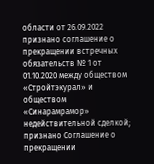области от 26.09.2022 признано соглашение о прекращении встречных обязательств № 1 от 01.10.2020 между обществом «Стройтэкурал» и обществом «Синарамрамор» недействительной сделкой; признано Соглашение о прекращении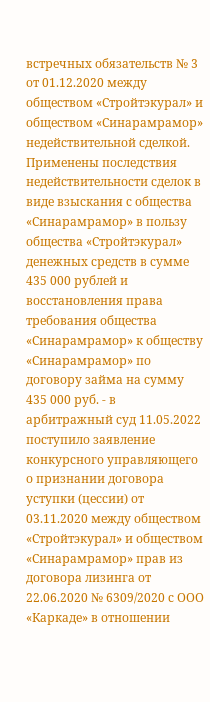встречных обязательств № 3 от 01.12.2020 между обществом «Стройтэкурал» и обществом «Синарамрамор» недействительной сделкой. Применены последствия недействительности сделок в виде взыскания с общества «Синарамрамор» в пользу общества «Стройтэкурал» денежных средств в сумме 435 000 рублей и восстановления права требования общества «Синарамрамор» к обществу «Синарамрамор» по договору займа на сумму 435 000 руб. - в арбитражный суд 11.05.2022 поступило заявление конкурсного управляющего о признании договора уступки (цессии) от 03.11.2020 между обществом «Стройтэкурал» и обществом «Синарамрамор» прав из договора лизинга от 22.06.2020 № 6309/2020 с ООО «Каркаде» в отношении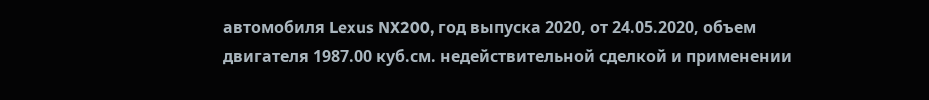автомобиля Lexus NX200, год выпуска 2020, от 24.05.2020, объем двигателя 1987.00 куб.см. недействительной сделкой и применении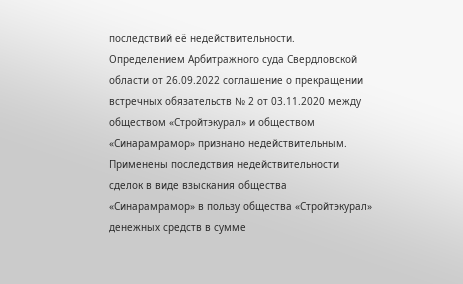последствий её недействительности. Определением Арбитражного суда Свердловской области от 26.09.2022 соглашение о прекращении встречных обязательств № 2 от 03.11.2020 между обществом «Стройтэкурал» и обществом «Синарамрамор» признано недействительным. Применены последствия недействительности сделок в виде взыскания общества «Синарамрамор» в пользу общества «Стройтэкурал» денежных средств в сумме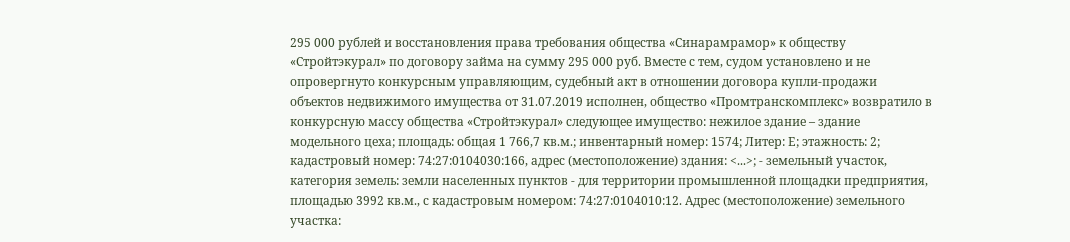295 000 рублей и восстановления права требования общества «Синарамрамор» к обществу «Стройтэкурал» по договору займа на сумму 295 000 руб. Вместе с тем, судом установлено и не опровергнуто конкурсным управляющим, судебный акт в отношении договора купли-продажи объектов недвижимого имущества от 31.07.2019 исполнен, общество «Промтранскомплекс» возвратило в конкурсную массу общества «Стройтэкурал» следующее имущество: нежилое здание – здание модельного цеха; площадь: общая 1 766,7 кв.м.; инвентарный номер: 1574; Литер: Е; этажность: 2; кадастровый номер: 74:27:0104030:166, адрес (местоположение) здания: <...>; - земельный участок, категория земель: земли населенных пунктов - для территории промышленной площадки предприятия, площадью 3992 кв.м., с кадастровым номером: 74:27:0104010:12. Адрес (местоположение) земельного участка: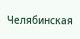Челябинская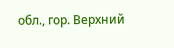обл., гор. Верхний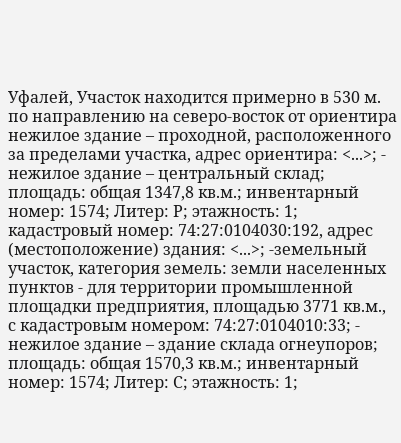Уфалей, Участок находится примерно в 530 м. по направлению на северо-восток от ориентира нежилое здание – проходной, расположенного за пределами участка, адрес ориентира: <...>; - нежилое здание – центральный склад; площадь: общая 1347,8 кв.м.; инвентарный номер: 1574; Литер: Р; этажность: 1; кадастровый номер: 74:27:0104030:192, адрес (местоположение) здания: <...>; -земельный участок, категория земель: земли населенных пунктов - для территории промышленной площадки предприятия, площадью 3771 кв.м., с кадастровым номером: 74:27:0104010:33; - нежилое здание – здание склада огнеупоров; площадь: общая 1570,3 кв.м.; инвентарный номер: 1574; Литер: С; этажность: 1;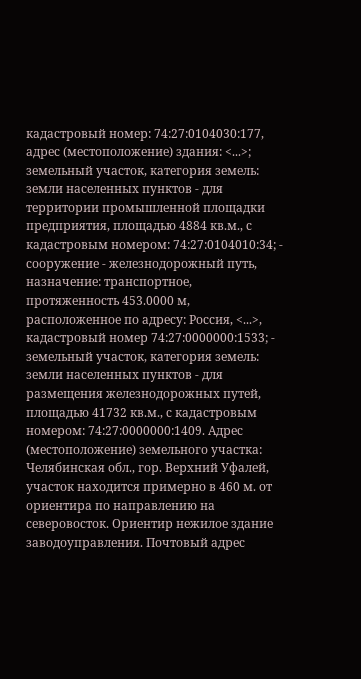кадастровый номер: 74:27:0104030:177, адрес (местоположение) здания: <...>; земельный участок, категория земель: земли населенных пунктов - для территории промышленной площадки предприятия, площадью 4884 кв.м., с кадастровым номером: 74:27:0104010:34; - сооружение - железнодорожный путь, назначение: транспортное, протяженность 453.0000 м, расположенное по адресу: Россия, <...>, кадастровый номер 74:27:0000000:1533; - земельный участок, категория земель: земли населенных пунктов - для размещения железнодорожных путей, площадью 41732 кв.м., с кадастровым номером: 74:27:0000000:1409. Адрес (местоположение) земельного участка: Челябинская обл., гор. Верхний Уфалей, участок находится примерно в 460 м. от ориентира по направлению на северовосток. Ориентир нежилое здание заводоуправления. Почтовый адрес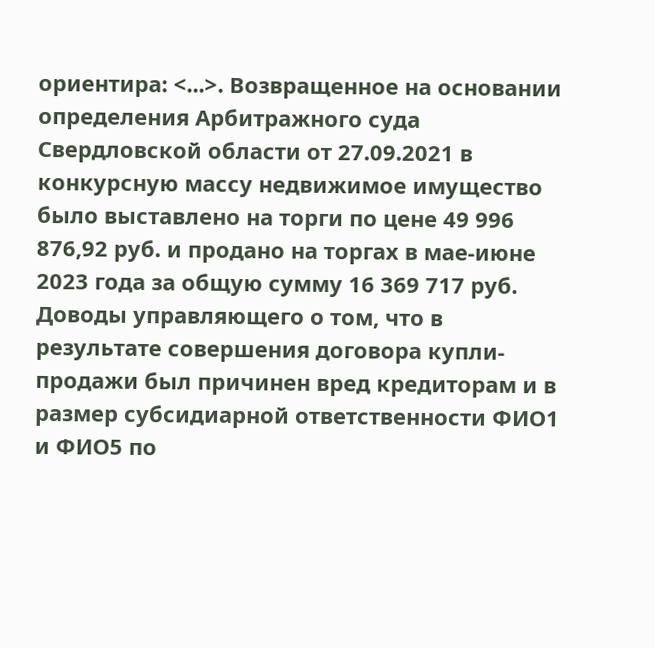ориентира: <...>. Возвращенное на основании определения Арбитражного суда Свердловской области от 27.09.2021 в конкурсную массу недвижимое имущество было выставлено на торги по цене 49 996 876,92 руб. и продано на торгах в мае-июне 2023 года за общую сумму 16 369 717 руб. Доводы управляющего о том, что в результате совершения договора купли-продажи был причинен вред кредиторам и в размер субсидиарной ответственности ФИО1 и ФИО5 по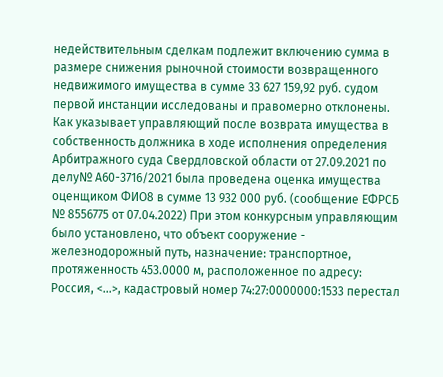недействительным сделкам подлежит включению сумма в размере снижения рыночной стоимости возвращенного недвижимого имущества в сумме 33 627 159,92 руб. судом первой инстанции исследованы и правомерно отклонены. Как указывает управляющий после возврата имущества в собственность должника в ходе исполнения определения Арбитражного суда Свердловской области от 27.09.2021 по делу№ А60-3716/2021 была проведена оценка имущества оценщиком ФИО8 в сумме 13 932 000 руб. (сообщение ЕФРСБ № 8556775 от 07.04.2022) При этом конкурсным управляющим было установлено, что объект сооружение - железнодорожный путь, назначение: транспортное, протяженность 453.0000 м, расположенное по адресу: Россия, <...>, кадастровый номер 74:27:0000000:1533 перестал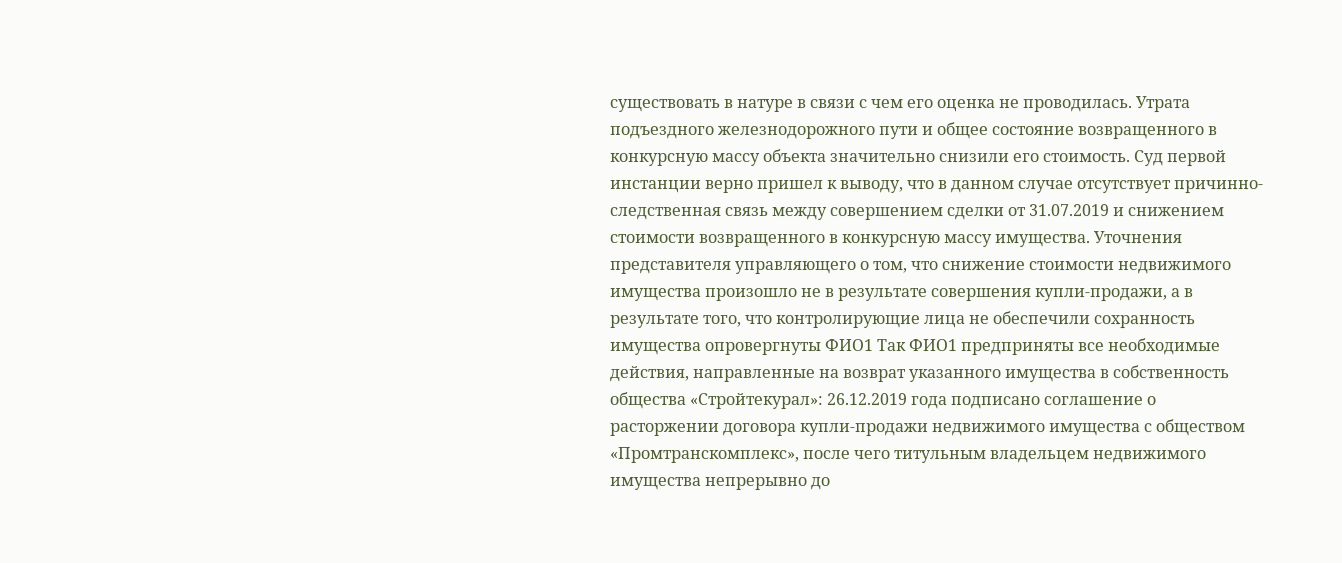существовать в натуре в связи с чем его оценка не проводилась. Утрата подъездного железнодорожного пути и общее состояние возвращенного в конкурсную массу объекта значительно снизили его стоимость. Суд первой инстанции верно пришел к выводу, что в данном случае отсутствует причинно-следственная связь между совершением сделки от 31.07.2019 и снижением стоимости возвращенного в конкурсную массу имущества. Уточнения представителя управляющего о том, что снижение стоимости недвижимого имущества произошло не в результате совершения купли-продажи, а в результате того, что контролирующие лица не обеспечили сохранность имущества опровергнуты ФИО1 Так ФИО1 предприняты все необходимые действия, направленные на возврат указанного имущества в собственность общества «Стройтекурал»: 26.12.2019 года подписано соглашение о расторжении договора купли-продажи недвижимого имущества с обществом «Промтранскомплекс», после чего титульным владельцем недвижимого имущества непрерывно до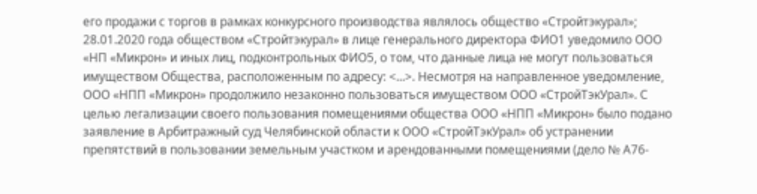его продажи с торгов в рамках конкурсного производства являлось общество «Стройтэкурал»; 28.01.2020 года обществом «Стройтэкурал» в лице генерального директора ФИО1 уведомило ООО «НП «Микрон» и иных лиц, подконтрольных ФИО5, о том, что данные лица не могут пользоваться имуществом Общества, расположенным по адресу: <...>. Несмотря на направленное уведомление, ООО «НПП «Микрон» продолжило незаконно пользоваться имуществом ООО «СтройТэкУрал». С целью легализации своего пользования помещениями общества ООО «НПП «Микрон» было подано заявление в Арбитражный суд Челябинской области к ООО «СтройТэкУрал» об устранении препятствий в пользовании земельным участком и арендованными помещениями (дело № А76-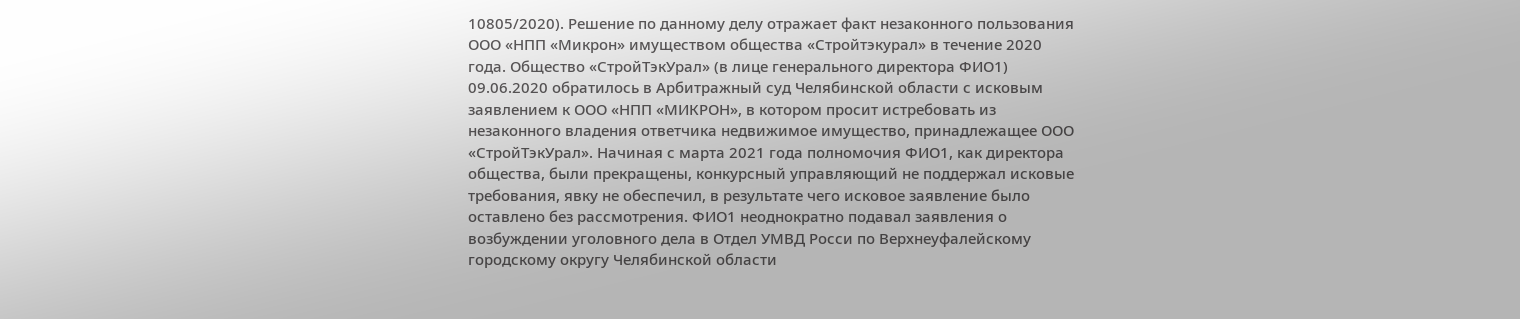10805/2020). Решение по данному делу отражает факт незаконного пользования ООО «НПП «Микрон» имуществом общества «Стройтэкурал» в течение 2020 года. Общество «СтройТэкУрал» (в лице генерального директора ФИО1) 09.06.2020 обратилось в Арбитражный суд Челябинской области с исковым заявлением к ООО «НПП «МИКРОН», в котором просит истребовать из незаконного владения ответчика недвижимое имущество, принадлежащее ООО «СтройТэкУрал». Начиная с марта 2021 года полномочия ФИО1, как директора общества, были прекращены, конкурсный управляющий не поддержал исковые требования, явку не обеспечил, в результате чего исковое заявление было оставлено без рассмотрения. ФИО1 неоднократно подавал заявления о возбуждении уголовного дела в Отдел УМВД Росси по Верхнеуфалейскому городскому округу Челябинской области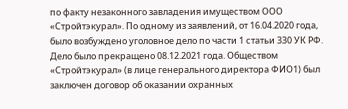по факту незаконного завладения имуществом ООО «Стройтэкурал». По одному из заявлений, от 16.04.2020 года, было возбуждено уголовное дело по части 1 статьи 330 УК РФ. Дело было прекращено 08.12.2021 года. Обществом «Стройтэкурал» (в лице генерального директора ФИО1) был заключен договор об оказании охранных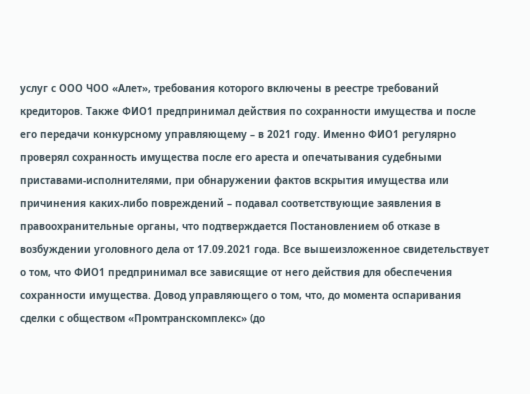услуг с ООО ЧОО «Алет», требования которого включены в реестре требований кредиторов. Также ФИО1 предпринимал действия по сохранности имущества и после его передачи конкурсному управляющему – в 2021 году. Именно ФИО1 регулярно проверял сохранность имущества после его ареста и опечатывания судебными приставами-исполнителями, при обнаружении фактов вскрытия имущества или причинения каких-либо повреждений – подавал соответствующие заявления в правоохранительные органы, что подтверждается Постановлением об отказе в возбуждении уголовного дела от 17.09.2021 года. Все вышеизложенное свидетельствует о том, что ФИО1 предпринимал все зависящие от него действия для обеспечения сохранности имущества. Довод управляющего о том, что, до момента оспаривания сделки с обществом «Промтранскомплекс» (до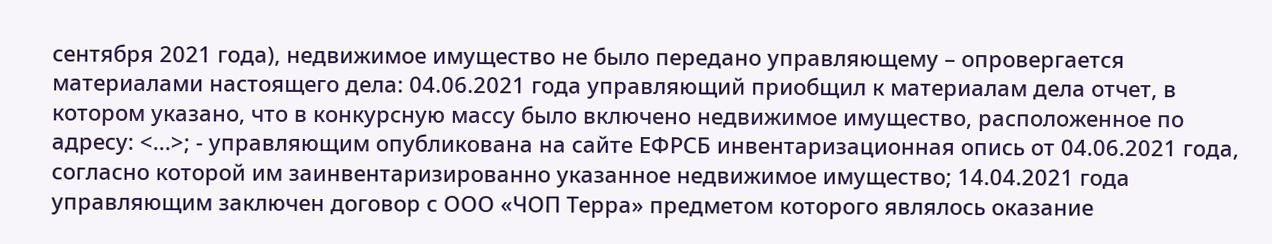сентября 2021 года), недвижимое имущество не было передано управляющему – опровергается материалами настоящего дела: 04.06.2021 года управляющий приобщил к материалам дела отчет, в котором указано, что в конкурсную массу было включено недвижимое имущество, расположенное по адресу: <...>; - управляющим опубликована на сайте ЕФРСБ инвентаризационная опись от 04.06.2021 года, согласно которой им заинвентаризированно указанное недвижимое имущество; 14.04.2021 года управляющим заключен договор с ООО «ЧОП Терра» предметом которого являлось оказание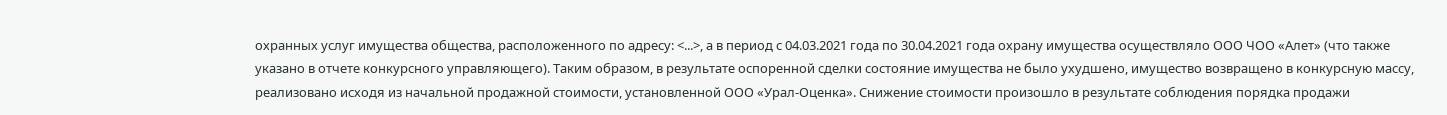охранных услуг имущества общества, расположенного по адресу: <...>, а в период с 04.03.2021 года по 30.04.2021 года охрану имущества осуществляло ООО ЧОО «Алет» (что также указано в отчете конкурсного управляющего). Таким образом, в результате оспоренной сделки состояние имущества не было ухудшено, имущество возвращено в конкурсную массу, реализовано исходя из начальной продажной стоимости, установленной ООО «Урал-Оценка». Снижение стоимости произошло в результате соблюдения порядка продажи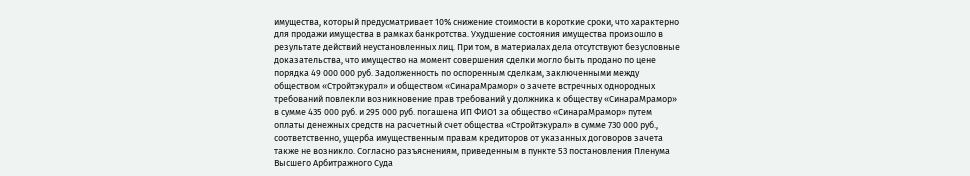имущества, который предусматривает 10% снижение стоимости в короткие сроки, что характерно для продажи имущества в рамках банкротства. Ухудшение состояния имущества произошло в результате действий неустановленных лиц. При том, в материалах дела отсутствуют безусловные доказательства, что имущество на момент совершения сделки могло быть продано по цене порядка 49 000 000 руб. Задолженность по оспоренным сделкам, заключенными между обществом «Стройтэкурал» и обществом «СинараМрамор» о зачете встречных однородных требований повлекли возникновение прав требований у должника к обществу «СинараМрамор» в сумме 435 000 руб. и 295 000 руб. погашена ИП ФИО1 за общество «СинараМрамор» путем оплаты денежных средств на расчетный счет общества «Стройтэкурал» в сумме 730 000 руб., соответственно, ущерба имущественным правам кредиторов от указанных договоров зачета также не возникло. Согласно разъяснениям, приведенным в пункте 53 постановления Пленума Высшего Арбитражного Суда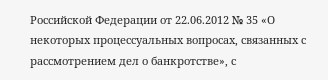Российской Федерации от 22.06.2012 № 35 «О некоторых процессуальных вопросах, связанных с рассмотрением дел о банкротстве», с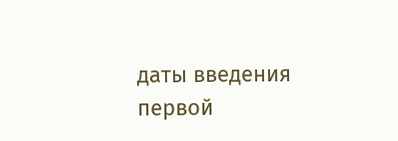даты введения первой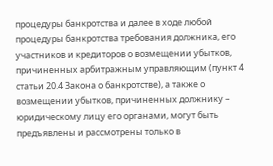процедуры банкротства и далее в ходе любой процедуры банкротства требования должника, его участников и кредиторов о возмещении убытков, причиненных арбитражным управляющим (пункт 4 статьи 20.4 Закона о банкротстве), а также о возмещении убытков, причиненных должнику – юридическому лицу его органами, могут быть предъявлены и рассмотрены только в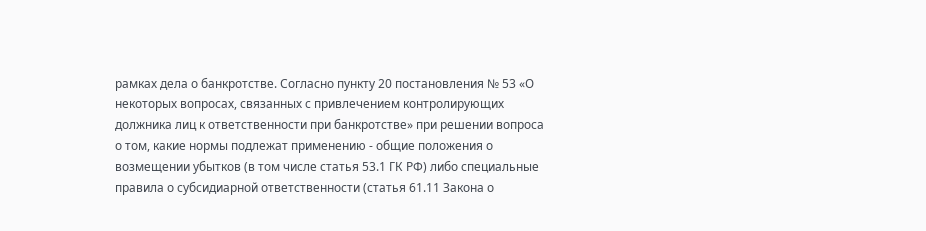рамках дела о банкротстве. Согласно пункту 20 постановления № 53 «О некоторых вопросах, связанных с привлечением контролирующих должника лиц к ответственности при банкротстве» при решении вопроса о том, какие нормы подлежат применению - общие положения о возмещении убытков (в том числе статья 53.1 ГК РФ) либо специальные правила о субсидиарной ответственности (статья 61.11 Закона о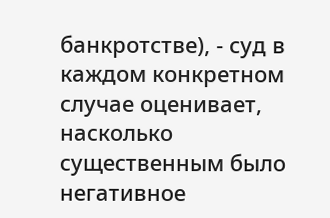банкротстве), - суд в каждом конкретном случае оценивает, насколько существенным было негативное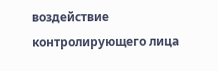воздействие контролирующего лица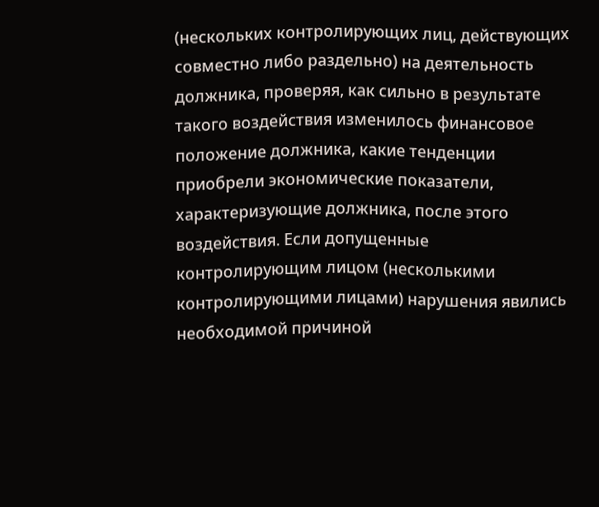(нескольких контролирующих лиц, действующих совместно либо раздельно) на деятельность должника, проверяя, как сильно в результате такого воздействия изменилось финансовое положение должника, какие тенденции приобрели экономические показатели, характеризующие должника, после этого воздействия. Если допущенные контролирующим лицом (несколькими контролирующими лицами) нарушения явились необходимой причиной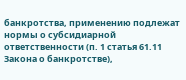банкротства, применению подлежат нормы о субсидиарной ответственности (п. 1 статья 61.11 Закона о банкротстве),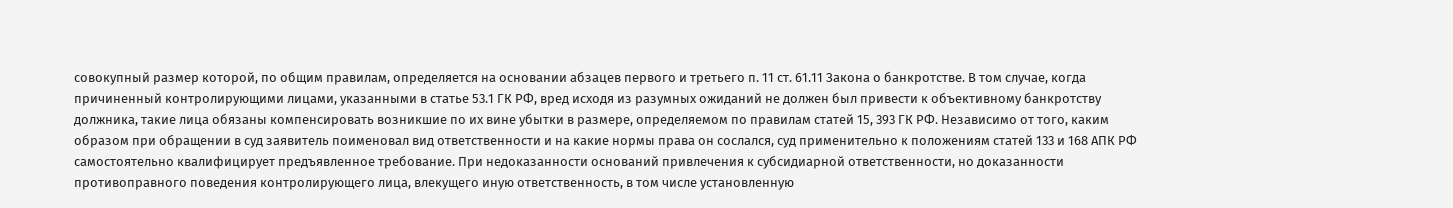совокупный размер которой, по общим правилам, определяется на основании абзацев первого и третьего п. 11 ст. 61.11 Закона о банкротстве. В том случае, когда причиненный контролирующими лицами, указанными в статье 53.1 ГК РФ, вред исходя из разумных ожиданий не должен был привести к объективному банкротству должника, такие лица обязаны компенсировать возникшие по их вине убытки в размере, определяемом по правилам статей 15, 393 ГК РФ. Независимо от того, каким образом при обращении в суд заявитель поименовал вид ответственности и на какие нормы права он сослался, суд применительно к положениям статей 133 и 168 АПК РФ самостоятельно квалифицирует предъявленное требование. При недоказанности оснований привлечения к субсидиарной ответственности, но доказанности противоправного поведения контролирующего лица, влекущего иную ответственность, в том числе установленную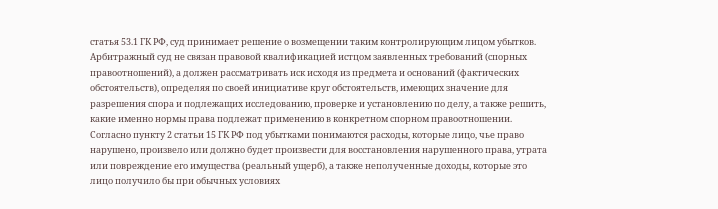статья 53.1 ГК РФ, суд принимает решение о возмещении таким контролирующим лицом убытков. Арбитражный суд не связан правовой квалификацией истцом заявленных требований (спорных правоотношений), а должен рассматривать иск исходя из предмета и оснований (фактических обстоятельств), определяя по своей инициативе круг обстоятельств, имеющих значение для разрешения спора и подлежащих исследованию, проверке и установлению по делу, а также решить, какие именно нормы права подлежат применению в конкретном спорном правоотношении. Согласно пункту 2 статьи 15 ГК РФ под убытками понимаются расходы, которые лицо, чье право нарушено, произвело или должно будет произвести для восстановления нарушенного права, утрата или повреждение его имущества (реальный ущерб), а также неполученные доходы, которые это лицо получило бы при обычных условиях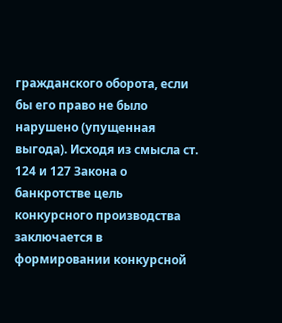гражданского оборота, если бы его право не было нарушено (упущенная выгода). Исходя из смысла ст. 124 и 127 Закона о банкротстве цель конкурсного производства заключается в формировании конкурсной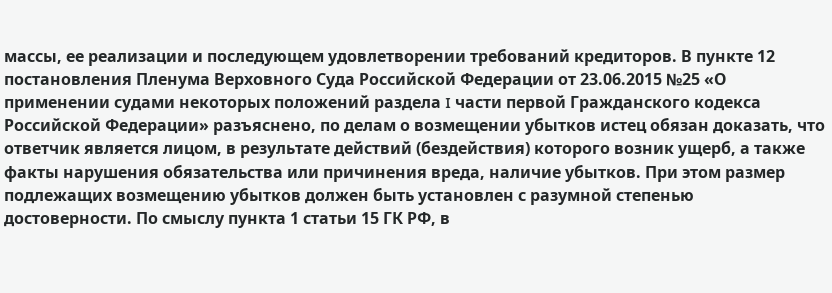массы, ее реализации и последующем удовлетворении требований кредиторов. В пункте 12 постановления Пленума Верховного Суда Российской Федерации от 23.06.2015 №25 «О применении судами некоторых положений раздела I части первой Гражданского кодекса Российской Федерации» разъяснено, по делам о возмещении убытков истец обязан доказать, что ответчик является лицом, в результате действий (бездействия) которого возник ущерб, а также факты нарушения обязательства или причинения вреда, наличие убытков. При этом размер подлежащих возмещению убытков должен быть установлен с разумной степенью достоверности. По смыслу пункта 1 статьи 15 ГК РФ, в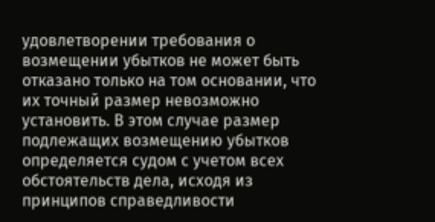удовлетворении требования о возмещении убытков не может быть отказано только на том основании, что их точный размер невозможно установить. В этом случае размер подлежащих возмещению убытков определяется судом с учетом всех обстоятельств дела, исходя из принципов справедливости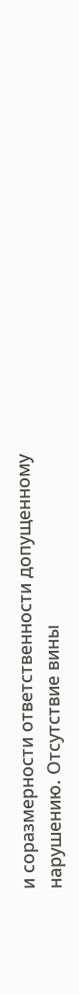и соразмерности ответственности допущенному нарушению. Отсутствие вины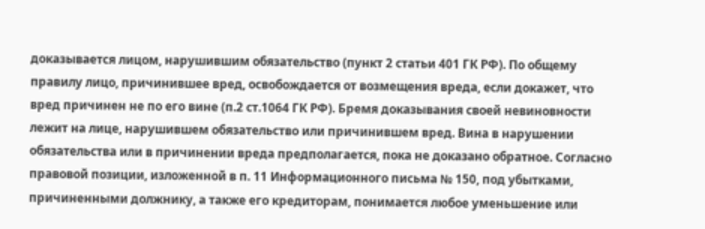доказывается лицом, нарушившим обязательство (пункт 2 статьи 401 ГК РФ). По общему правилу лицо, причинившее вред, освобождается от возмещения вреда, если докажет, что вред причинен не по его вине (п.2 ст.1064 ГК РФ). Бремя доказывания своей невиновности лежит на лице, нарушившем обязательство или причинившем вред. Вина в нарушении обязательства или в причинении вреда предполагается, пока не доказано обратное. Согласно правовой позиции, изложенной в п. 11 Информационного письма № 150, под убытками, причиненными должнику, а также его кредиторам, понимается любое уменьшение или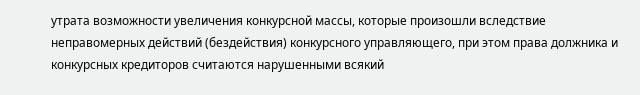утрата возможности увеличения конкурсной массы, которые произошли вследствие неправомерных действий (бездействия) конкурсного управляющего, при этом права должника и конкурсных кредиторов считаются нарушенными всякий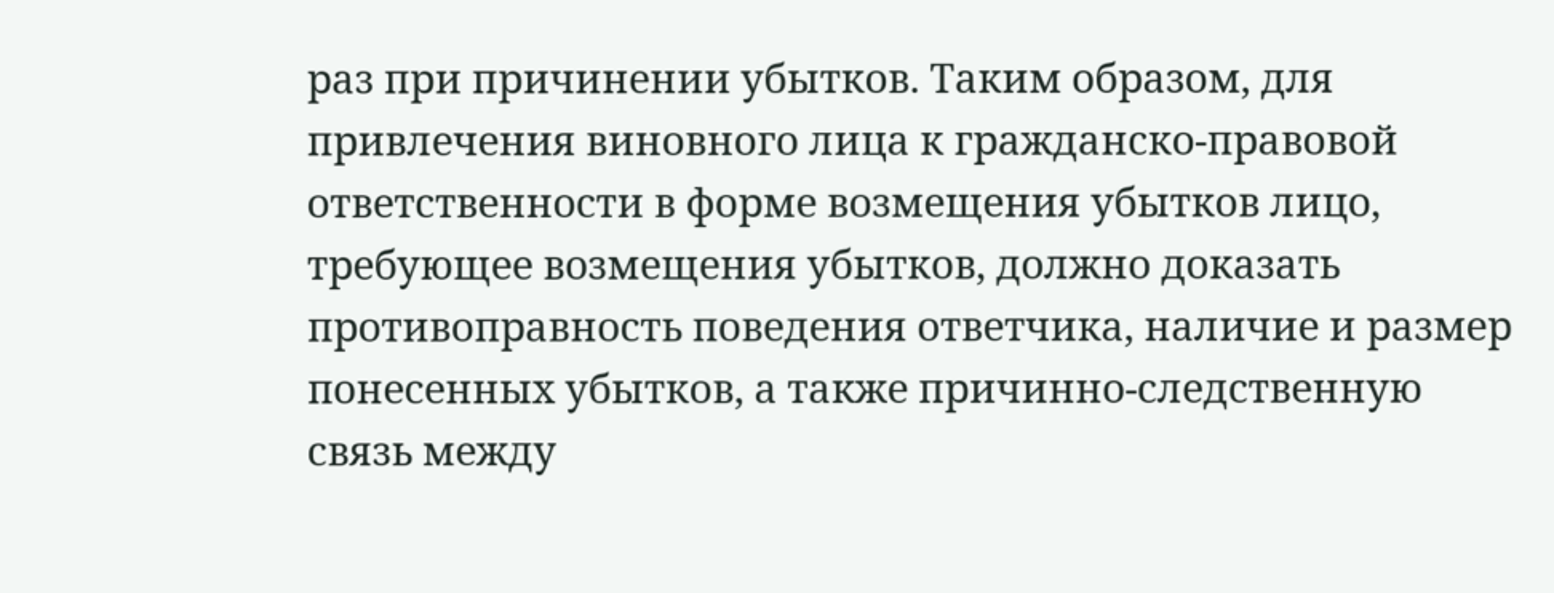раз при причинении убытков. Таким образом, для привлечения виновного лица к гражданско-правовой ответственности в форме возмещения убытков лицо, требующее возмещения убытков, должно доказать противоправность поведения ответчика, наличие и размер понесенных убытков, а также причинно-следственную связь между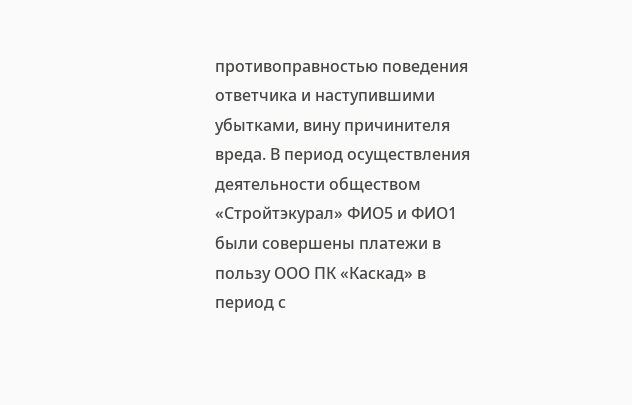противоправностью поведения ответчика и наступившими убытками, вину причинителя вреда. В период осуществления деятельности обществом «Стройтэкурал» ФИО5 и ФИО1 были совершены платежи в пользу ООО ПК «Каскад» в период с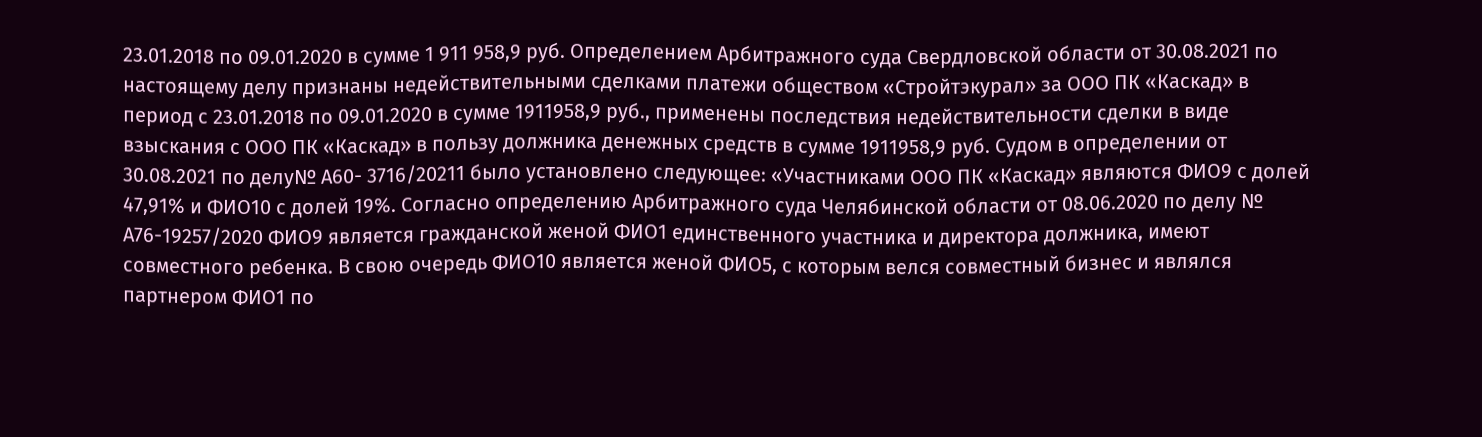23.01.2018 по 09.01.2020 в сумме 1 911 958,9 руб. Определением Арбитражного суда Свердловской области от 30.08.2021 по настоящему делу признаны недействительными сделками платежи обществом «Стройтэкурал» за ООО ПК «Каскад» в период с 23.01.2018 по 09.01.2020 в сумме 1911958,9 руб., применены последствия недействительности сделки в виде взыскания с ООО ПК «Каскад» в пользу должника денежных средств в сумме 1911958,9 руб. Судом в определении от 30.08.2021 по делу№ А60- 3716/20211 было установлено следующее: «Участниками ООО ПК «Каскад» являются ФИО9 с долей 47,91% и ФИО10 с долей 19%. Согласно определению Арбитражного суда Челябинской области от 08.06.2020 по делу № А76-19257/2020 ФИО9 является гражданской женой ФИО1 единственного участника и директора должника, имеют совместного ребенка. В свою очередь ФИО10 является женой ФИО5, с которым велся совместный бизнес и являлся партнером ФИО1 по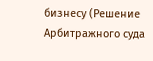бизнесу (Решение Арбитражного суда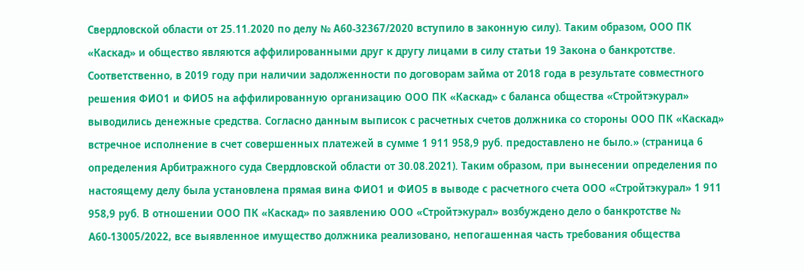Свердловской области от 25.11.2020 по делу № А60-32367/2020 вступило в законную силу). Таким образом, ООО ПК «Каскад» и общество являются аффилированными друг к другу лицами в силу статьи 19 Закона о банкротстве. Соответственно, в 2019 году при наличии задолженности по договорам займа от 2018 года в результате совместного решения ФИО1 и ФИО5 на аффилированную организацию ООО ПК «Каскад» с баланса общества «Стройтэкурал» выводились денежные средства. Согласно данным выписок с расчетных счетов должника со стороны ООО ПК «Каскад» встречное исполнение в счет совершенных платежей в сумме 1 911 958,9 руб. предоставлено не было.» (страница 6 определения Арбитражного суда Свердловской области от 30.08.2021). Таким образом, при вынесении определения по настоящему делу была установлена прямая вина ФИО1 и ФИО5 в выводе с расчетного счета ООО «Стройтэкурал» 1 911 958,9 руб. В отношении ООО ПК «Каскад» по заявлению ООО «Стройтэкурал» возбуждено дело о банкротстве № А60-13005/2022, все выявленное имущество должника реализовано, непогашенная часть требования общества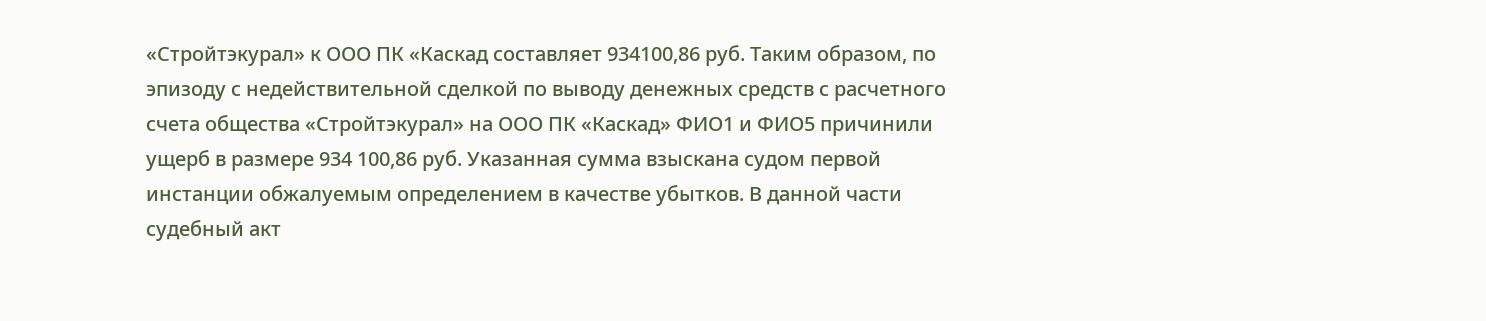«Стройтэкурал» к ООО ПК «Каскад составляет 934100,86 руб. Таким образом, по эпизоду с недействительной сделкой по выводу денежных средств с расчетного счета общества «Стройтэкурал» на ООО ПК «Каскад» ФИО1 и ФИО5 причинили ущерб в размере 934 100,86 руб. Указанная сумма взыскана судом первой инстанции обжалуемым определением в качестве убытков. В данной части судебный акт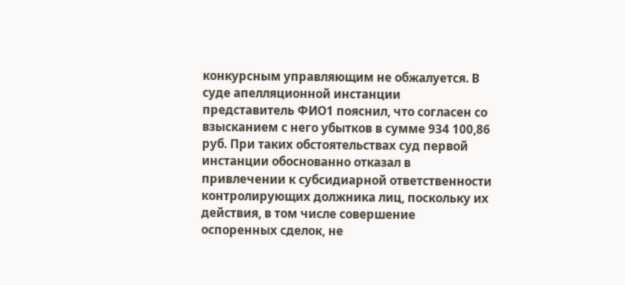конкурсным управляющим не обжалуется. В суде апелляционной инстанции представитель ФИО1 пояснил, что согласен со взысканием с него убытков в сумме 934 100,86 руб. При таких обстоятельствах суд первой инстанции обоснованно отказал в привлечении к субсидиарной ответственности контролирующих должника лиц, поскольку их действия, в том числе совершение оспоренных сделок, не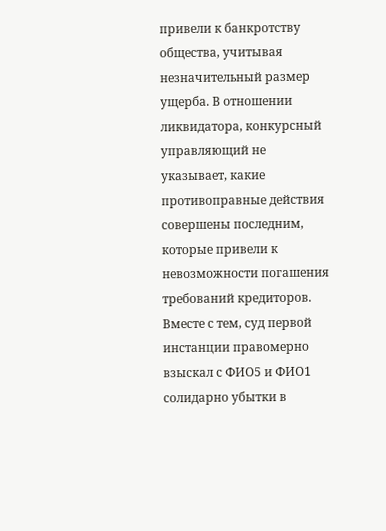привели к банкротству общества, учитывая незначительный размер ущерба. В отношении ликвидатора, конкурсный управляющий не указывает, какие противоправные действия совершены последним, которые привели к невозможности погашения требований кредиторов. Вместе с тем, суд первой инстанции правомерно взыскал с ФИО5 и ФИО1 солидарно убытки в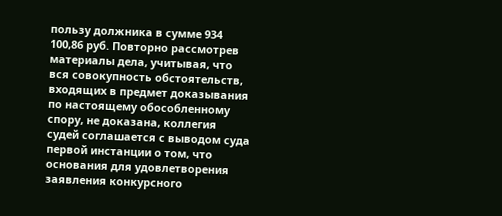пользу должника в сумме 934 100,86 руб. Повторно рассмотрев материалы дела, учитывая, что вся совокупность обстоятельств, входящих в предмет доказывания по настоящему обособленному спору, не доказана, коллегия судей соглашается с выводом суда первой инстанции о том, что основания для удовлетворения заявления конкурсного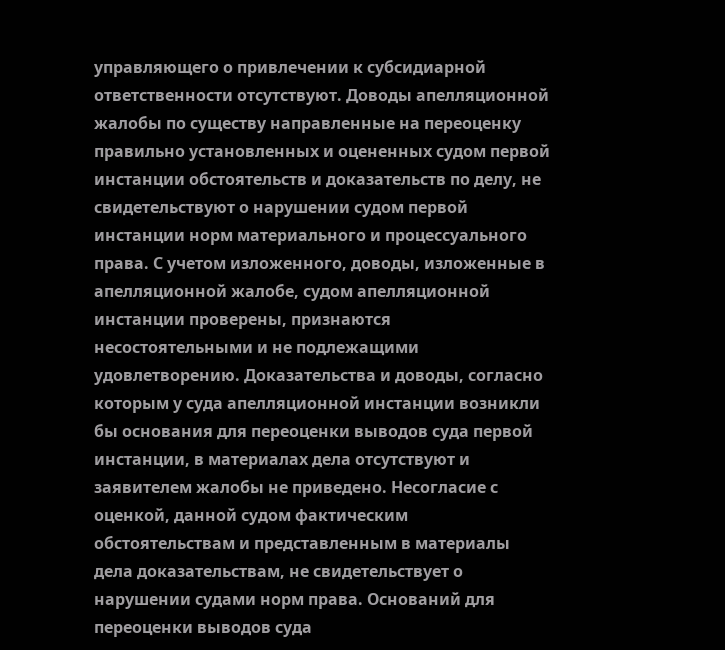управляющего о привлечении к субсидиарной ответственности отсутствуют. Доводы апелляционной жалобы по существу направленные на переоценку правильно установленных и оцененных судом первой инстанции обстоятельств и доказательств по делу, не свидетельствуют о нарушении судом первой инстанции норм материального и процессуального права. С учетом изложенного, доводы, изложенные в апелляционной жалобе, судом апелляционной инстанции проверены, признаются несостоятельными и не подлежащими удовлетворению. Доказательства и доводы, согласно которым у суда апелляционной инстанции возникли бы основания для переоценки выводов суда первой инстанции, в материалах дела отсутствуют и заявителем жалобы не приведено. Несогласие с оценкой, данной судом фактическим обстоятельствам и представленным в материалы дела доказательствам, не свидетельствует о нарушении судами норм права. Оснований для переоценки выводов суда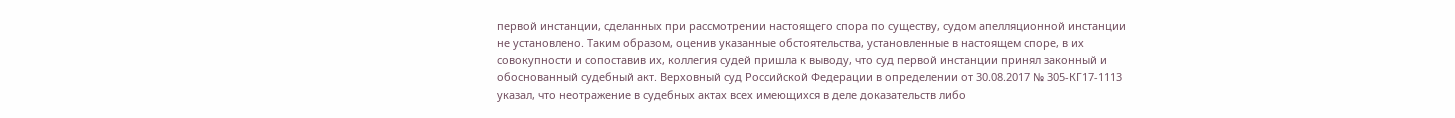первой инстанции, сделанных при рассмотрении настоящего спора по существу, судом апелляционной инстанции не установлено. Таким образом, оценив указанные обстоятельства, установленные в настоящем споре, в их совокупности и сопоставив их, коллегия судей пришла к выводу, что суд первой инстанции принял законный и обоснованный судебный акт. Верховный суд Российской Федерации в определении от 30.08.2017 № 305-КГ17-1113 указал, что неотражение в судебных актах всех имеющихся в деле доказательств либо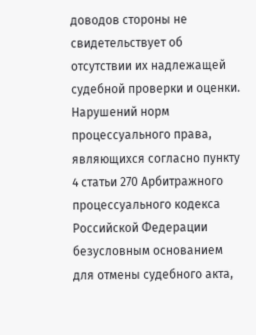доводов стороны не свидетельствует об отсутствии их надлежащей судебной проверки и оценки. Нарушений норм процессуального права, являющихся согласно пункту 4 статьи 270 Арбитражного процессуального кодекса Российской Федерации безусловным основанием для отмены судебного акта,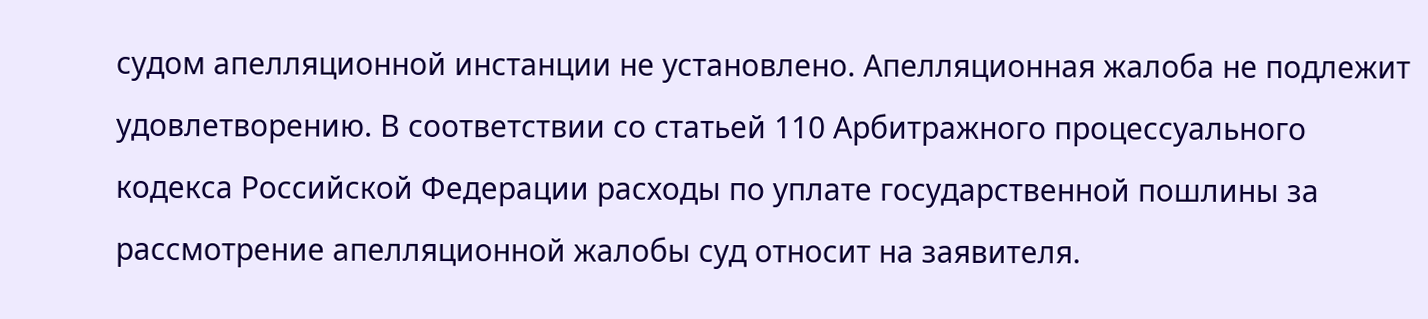судом апелляционной инстанции не установлено. Апелляционная жалоба не подлежит удовлетворению. В соответствии со статьей 110 Арбитражного процессуального кодекса Российской Федерации расходы по уплате государственной пошлины за рассмотрение апелляционной жалобы суд относит на заявителя.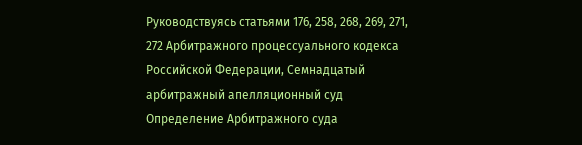Руководствуясь статьями 176, 258, 268, 269, 271, 272 Арбитражного процессуального кодекса Российской Федерации, Семнадцатый арбитражный апелляционный суд Определение Арбитражного суда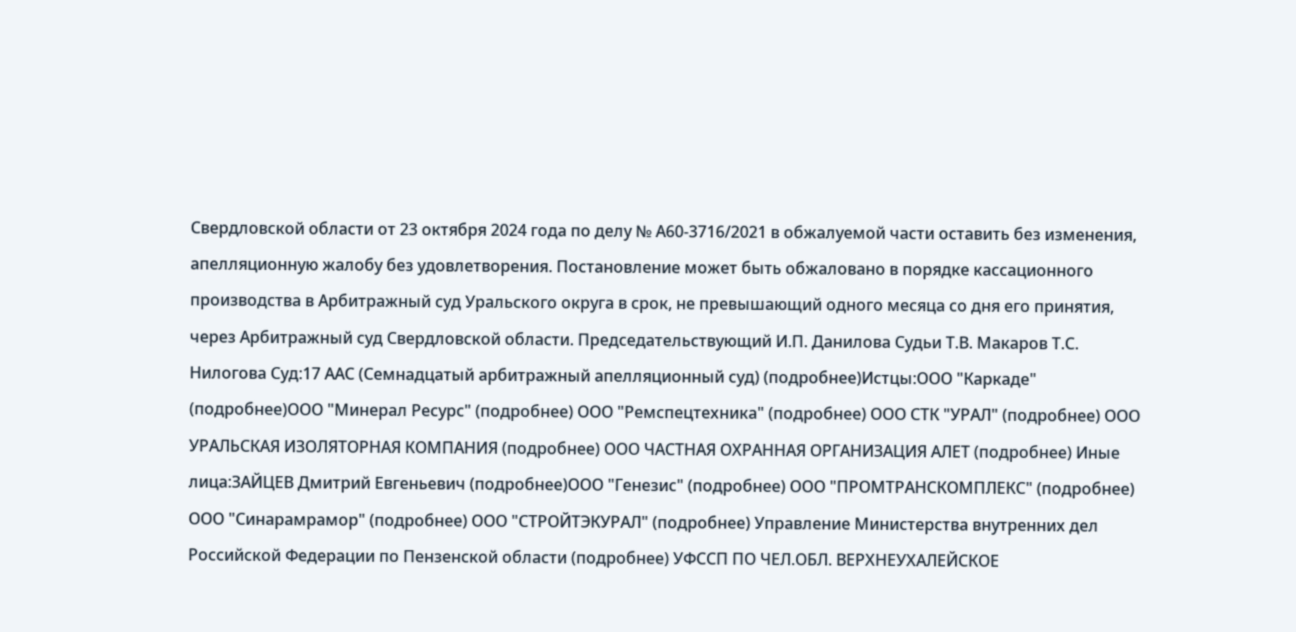Свердловской области от 23 октября 2024 года по делу № А60-3716/2021 в обжалуемой части оставить без изменения, апелляционную жалобу без удовлетворения. Постановление может быть обжаловано в порядке кассационного производства в Арбитражный суд Уральского округа в срок, не превышающий одного месяца со дня его принятия, через Арбитражный суд Свердловской области. Председательствующий И.П. Данилова Судьи Т.В. Макаров Т.С. Нилогова Суд:17 ААС (Семнадцатый арбитражный апелляционный суд) (подробнее)Истцы:ООО "Каркаде" (подробнее)ООО "Минерал Ресурс" (подробнее) ООО "Ремспецтехника" (подробнее) ООО СТК "УРАЛ" (подробнее) ООО УРАЛЬСКАЯ ИЗОЛЯТОРНАЯ КОМПАНИЯ (подробнее) ООО ЧАСТНАЯ ОХРАННАЯ ОРГАНИЗАЦИЯ АЛЕТ (подробнее) Иные лица:ЗАЙЦЕВ Дмитрий Евгеньевич (подробнее)ООО "Генезис" (подробнее) ООО "ПРОМТРАНСКОМПЛЕКС" (подробнее) ООО "Синарамрамор" (подробнее) ООО "СТРОЙТЭКУРАЛ" (подробнее) Управление Министерства внутренних дел Российской Федерации по Пензенской области (подробнее) УФССП ПО ЧЕЛ.ОБЛ. ВЕРХНЕУХАЛЕЙСКОЕ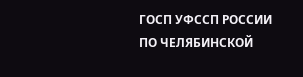ГОСП УФССП РОССИИ ПО ЧЕЛЯБИНСКОЙ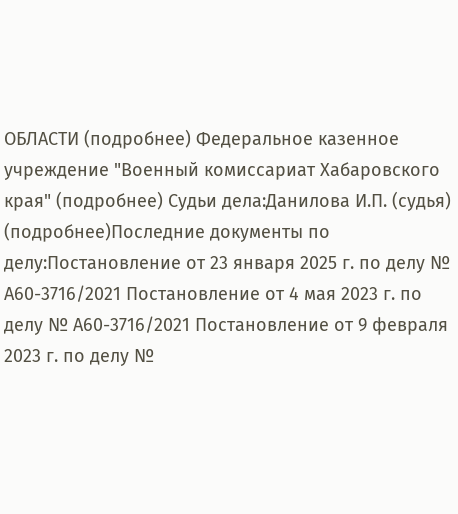ОБЛАСТИ (подробнее) Федеральное казенное учреждение "Военный комиссариат Хабаровского края" (подробнее) Судьи дела:Данилова И.П. (судья) (подробнее)Последние документы по делу:Постановление от 23 января 2025 г. по делу № А60-3716/2021 Постановление от 4 мая 2023 г. по делу № А60-3716/2021 Постановление от 9 февраля 2023 г. по делу №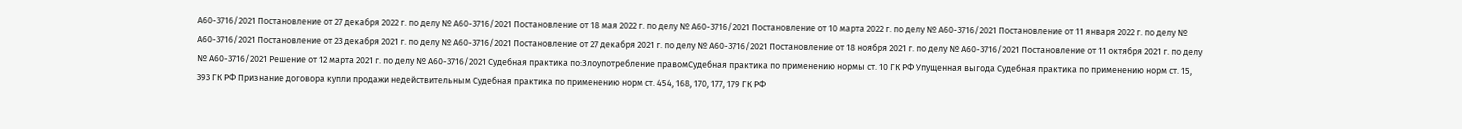А60-3716/2021 Постановление от 27 декабря 2022 г. по делу № А60-3716/2021 Постановление от 18 мая 2022 г. по делу № А60-3716/2021 Постановление от 10 марта 2022 г. по делу № А60-3716/2021 Постановление от 11 января 2022 г. по делу № А60-3716/2021 Постановление от 23 декабря 2021 г. по делу № А60-3716/2021 Постановление от 27 декабря 2021 г. по делу № А60-3716/2021 Постановление от 18 ноября 2021 г. по делу № А60-3716/2021 Постановление от 11 октября 2021 г. по делу № А60-3716/2021 Решение от 12 марта 2021 г. по делу № А60-3716/2021 Судебная практика по:Злоупотребление правомСудебная практика по применению нормы ст. 10 ГК РФ Упущенная выгода Судебная практика по применению норм ст. 15, 393 ГК РФ Признание договора купли продажи недействительным Судебная практика по применению норм ст. 454, 168, 170, 177, 179 ГК РФ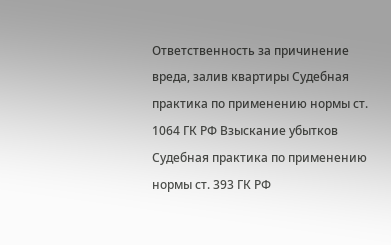Ответственность за причинение вреда, залив квартиры Судебная практика по применению нормы ст. 1064 ГК РФ Взыскание убытков Судебная практика по применению нормы ст. 393 ГК РФ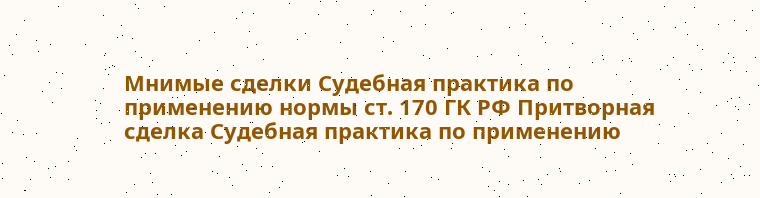Мнимые сделки Судебная практика по применению нормы ст. 170 ГК РФ Притворная сделка Судебная практика по применению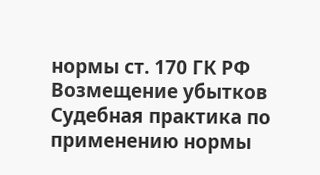нормы ст. 170 ГК РФ Возмещение убытков Судебная практика по применению нормы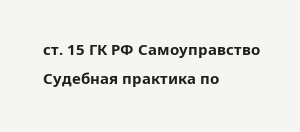ст. 15 ГК РФ Самоуправство Судебная практика по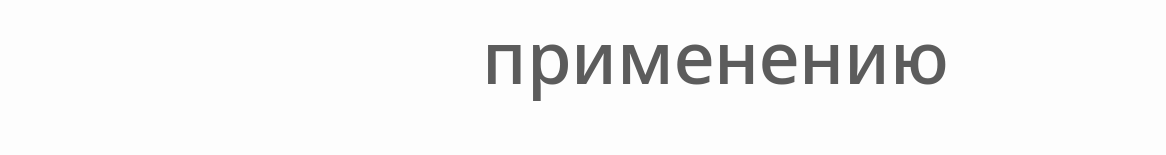применению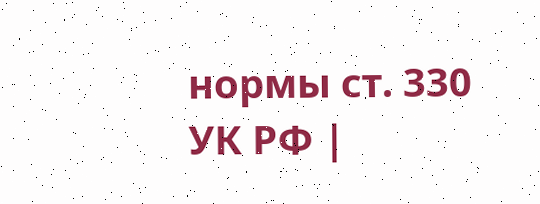нормы ст. 330 УК РФ |